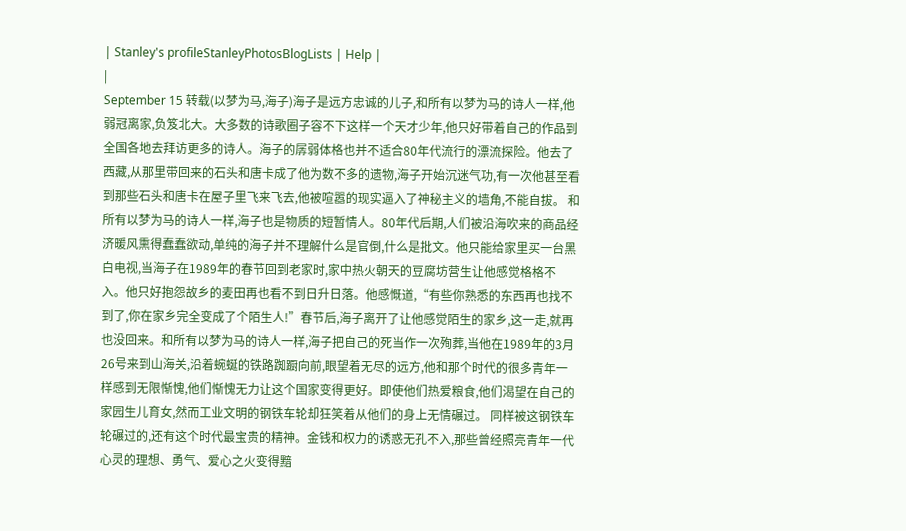| Stanley's profileStanleyPhotosBlogLists | Help |
|
September 15 转载(以梦为马,海子)海子是远方忠诚的儿子,和所有以梦为马的诗人一样,他弱冠离家,负笈北大。大多数的诗歌圈子容不下这样一个天才少年,他只好带着自己的作品到全国各地去拜访更多的诗人。海子的孱弱体格也并不适合80年代流行的漂流探险。他去了西藏,从那里带回来的石头和唐卡成了他为数不多的遗物,海子开始沉迷气功,有一次他甚至看到那些石头和唐卡在屋子里飞来飞去,他被喧嚣的现实逼入了神秘主义的墙角,不能自拔。 和所有以梦为马的诗人一样,海子也是物质的短暂情人。80年代后期,人们被沿海吹来的商品经济暖风熏得蠢蠢欲动,单纯的海子并不理解什么是官倒,什么是批文。他只能给家里买一台黑白电视,当海子在1989年的春节回到老家时,家中热火朝天的豆腐坊营生让他感觉格格不入。他只好抱怨故乡的麦田再也看不到日升日落。他感慨道,“有些你熟悉的东西再也找不到了,你在家乡完全变成了个陌生人!”春节后,海子离开了让他感觉陌生的家乡,这一走,就再也没回来。和所有以梦为马的诗人一样,海子把自己的死当作一次殉葬,当他在1989年的3月26号来到山海关,沿着蜿蜒的铁路踟蹰向前,眼望着无尽的远方,他和那个时代的很多青年一样感到无限惭愧,他们惭愧无力让这个国家变得更好。即使他们热爱粮食,他们渴望在自己的家园生儿育女,然而工业文明的钢铁车轮却狂笑着从他们的身上无情碾过。 同样被这钢铁车轮碾过的,还有这个时代最宝贵的精神。金钱和权力的诱惑无孔不入,那些曾经照亮青年一代心灵的理想、勇气、爱心之火变得黯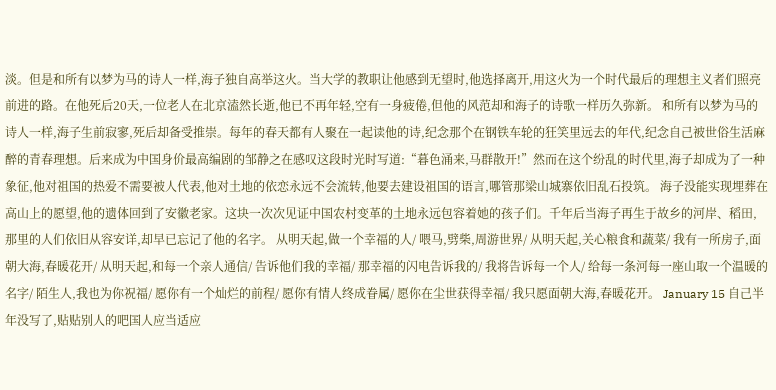淡。但是和所有以梦为马的诗人一样,海子独自高举这火。当大学的教职让他感到无望时,他选择离开,用这火为一个时代最后的理想主义者们照亮前进的路。在他死后20天,一位老人在北京溘然长逝,他已不再年轻,空有一身疲倦,但他的风范却和海子的诗歌一样历久弥新。 和所有以梦为马的诗人一样,海子生前寂寥,死后却备受推崇。每年的春天都有人聚在一起读他的诗,纪念那个在钢铁车轮的狂笑里远去的年代,纪念自己被世俗生活麻醉的青春理想。后来成为中国身价最高编剧的邹静之在感叹这段时光时写道:“暮色涌来,马群散开!”然而在这个纷乱的时代里,海子却成为了一种象征,他对祖国的热爱不需要被人代表,他对土地的依恋永远不会流转,他要去建设祖国的语言,哪管那梁山城寨依旧乱石投筑。 海子没能实现埋葬在高山上的愿望,他的遗体回到了安徽老家。这块一次次见证中国农村变革的土地永远包容着她的孩子们。千年后当海子再生于故乡的河岸、稻田,那里的人们依旧从容安详,却早已忘记了他的名字。 从明天起,做一个幸福的人/ 喂马,劈柴,周游世界/ 从明天起,关心粮食和蔬菜/ 我有一所房子,面朝大海,春暖花开/ 从明天起,和每一个亲人通信/ 告诉他们我的幸福/ 那幸福的闪电告诉我的/ 我将告诉每一个人/ 给每一条河每一座山取一个温暖的名字/ 陌生人,我也为你祝福/ 愿你有一个灿烂的前程/ 愿你有情人终成眷属/ 愿你在尘世获得幸福/ 我只愿面朝大海,春暖花开。 January 15 自己半年没写了,贴贴别人的吧国人应当适应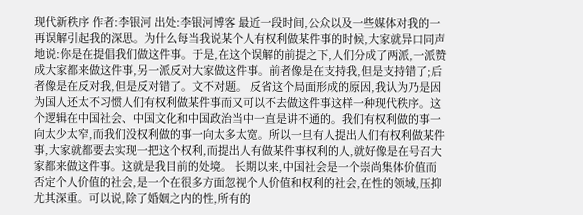现代新秩序 作者:李银河 出处:李银河博客 最近一段时间,公众以及一些媒体对我的一再误解引起我的深思。为什么每当我说某个人有权利做某件事的时候,大家就异口同声地说:你是在提倡我们做这件事。于是,在这个误解的前提之下,人们分成了两派,一派赞成大家都来做这件事,另一派反对大家做这件事。前者像是在支持我,但是支持错了;后者像是在反对我,但是反对错了。文不对题。 反省这个局面形成的原因,我认为乃是因为国人还太不习惯人们有权利做某件事而又可以不去做这件事这样一种现代秩序。这个逻辑在中国社会、中国文化和中国政治当中一直是讲不通的。我们有权利做的事一向太少太窄,而我们没权利做的事一向太多太宽。所以一旦有人提出人们有权利做某件事,大家就都要去实现一把这个权利,而提出人有做某件事权利的人,就好像是在号召大家都来做这件事。这就是我目前的处境。 长期以来,中国社会是一个崇尚集体价值而否定个人价值的社会,是一个在很多方面忽视个人价值和权利的社会,在性的领域,压抑尤其深重。可以说,除了婚姻之内的性,所有的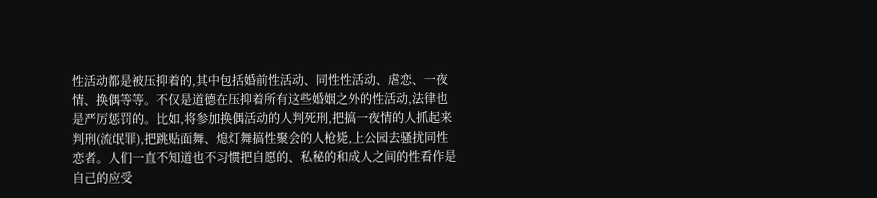性活动都是被压抑着的,其中包括婚前性活动、同性性活动、虐恋、一夜情、换偶等等。不仅是道德在压抑着所有这些婚姻之外的性活动,法律也是严厉惩罚的。比如,将参加换偶活动的人判死刑,把搞一夜情的人抓起来判刑(流氓罪),把跳贴面舞、熄灯舞搞性聚会的人枪毙,上公园去骚扰同性恋者。人们一直不知道也不习惯把自愿的、私秘的和成人之间的性看作是自己的应受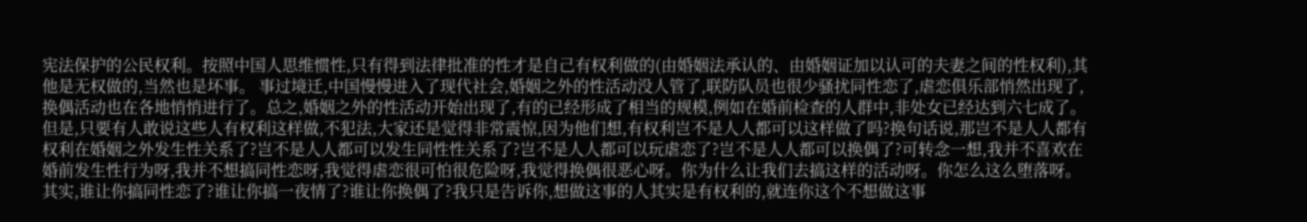宪法保护的公民权利。按照中国人思维惯性,只有得到法律批准的性才是自己有权利做的(由婚姻法承认的、由婚姻证加以认可的夫妻之间的性权利),其他是无权做的,当然也是坏事。 事过境迁,中国慢慢进入了现代社会,婚姻之外的性活动没人管了,联防队员也很少骚扰同性恋了,虐恋俱乐部悄然出现了,换偶活动也在各地悄悄进行了。总之,婚姻之外的性活动开始出现了,有的已经形成了相当的规模,例如在婚前检查的人群中,非处女已经达到六七成了。但是,只要有人敢说这些人有权利这样做,不犯法,大家还是觉得非常震惊,因为他们想,有权利岂不是人人都可以这样做了吗?换句话说,那岂不是人人都有权利在婚姻之外发生性关系了?岂不是人人都可以发生同性性关系了?岂不是人人都可以玩虐恋了?岂不是人人都可以换偶了?可转念一想,我并不喜欢在婚前发生性行为呀,我并不想搞同性恋呀,我觉得虐恋很可怕很危险呀,我觉得换偶很恶心呀。你为什么让我们去搞这样的活动呀。你怎么这么堕落呀。 其实,谁让你搞同性恋了?谁让你搞一夜情了?谁让你换偶了?我只是告诉你,想做这事的人其实是有权利的,就连你这个不想做这事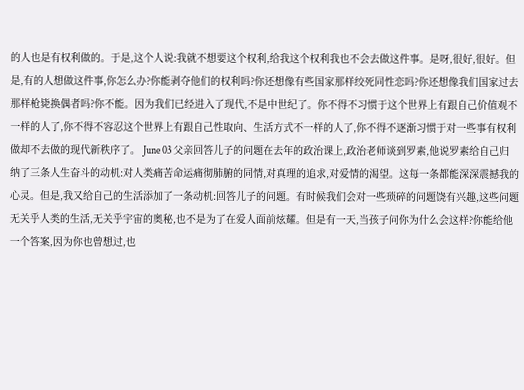的人也是有权利做的。于是,这个人说:我就不想要这个权利,给我这个权利我也不会去做这件事。是呀,很好,很好。但是,有的人想做这件事,你怎么办?你能剥夺他们的权利吗?你还想像有些国家那样绞死同性恋吗?你还想像我们国家过去那样枪毙换偶者吗?你不能。因为我们已经进入了现代,不是中世纪了。你不得不习惯于这个世界上有跟自己价值观不一样的人了,你不得不容忍这个世界上有跟自己性取向、生活方式不一样的人了,你不得不逐渐习惯于对一些事有权利做却不去做的现代新秩序了。 June 03 父亲回答儿子的问题在去年的政治课上,政治老师谈到罗素,他说罗素给自己归纳了三条人生奋斗的动机:对人类痛苦命运痛彻肺腑的同情,对真理的追求,对爱情的渴望。这每一条都能深深震撼我的心灵。但是,我又给自己的生活添加了一条动机:回答儿子的问题。有时候我们会对一些琐碎的问题饶有兴趣,这些问题无关乎人类的生活,无关乎宇宙的奥秘,也不是为了在爱人面前炫耀。但是有一天,当孩子问你为什么会这样?你能给他一个答案,因为你也曾想过,也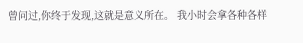曾问过,你终于发现,这就是意义所在。 我小时会拿各种各样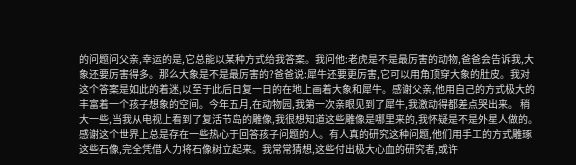的问题问父亲,幸运的是,它总能以某种方式给我答案。我问他:老虎是不是最厉害的动物,爸爸会告诉我,大象还要厉害得多。那么大象是不是最厉害的?爸爸说:犀牛还要更厉害,它可以用角顶穿大象的肚皮。我对这个答案是如此的着迷,以至于此后日复一日的在地上画着大象和犀牛。感谢父亲,他用自己的方式极大的丰富着一个孩子想象的空间。今年五月,在动物园,我第一次亲眼见到了犀牛,我激动得都差点哭出来。 稍大一些,当我从电视上看到了复活节岛的雕像,我很想知道这些雕像是哪里来的,我怀疑是不是外星人做的。感谢这个世界上总是存在一些热心于回答孩子问题的人。有人真的研究这种问题,他们用手工的方式雕琢这些石像,完全凭借人力将石像树立起来。我常常猜想,这些付出极大心血的研究者,或许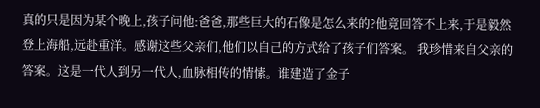真的只是因为某个晚上,孩子问他:爸爸,那些巨大的石像是怎么来的?他竟回答不上来,于是毅然登上海船,远赴重洋。感谢这些父亲们,他们以自己的方式给了孩子们答案。 我珍惜来自父亲的答案。这是一代人到另一代人,血脉相传的情愫。谁建造了金子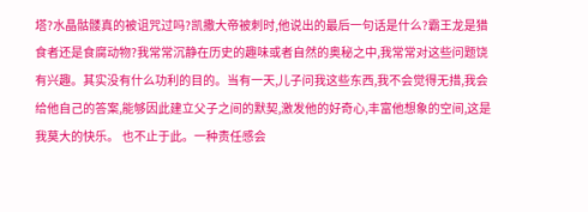塔?水晶骷髅真的被诅咒过吗?凯撒大帝被刺时,他说出的最后一句话是什么?霸王龙是猎食者还是食腐动物?我常常沉静在历史的趣味或者自然的奥秘之中,我常常对这些问题饶有兴趣。其实没有什么功利的目的。当有一天,儿子问我这些东西,我不会觉得无措,我会给他自己的答案,能够因此建立父子之间的默契,激发他的好奇心,丰富他想象的空间,这是我莫大的快乐。 也不止于此。一种责任感会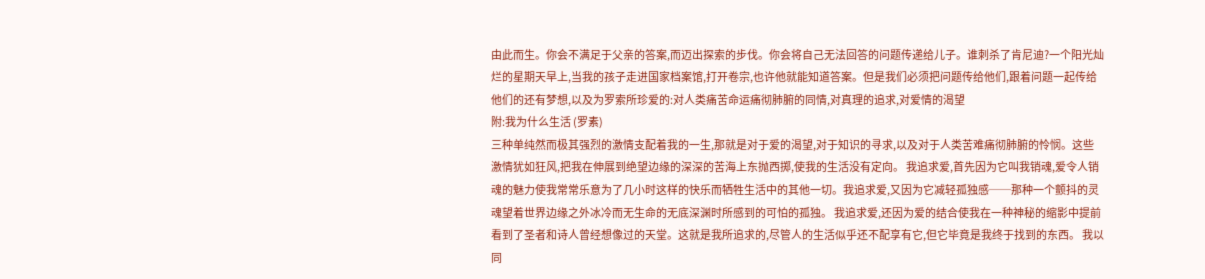由此而生。你会不满足于父亲的答案,而迈出探索的步伐。你会将自己无法回答的问题传递给儿子。谁刺杀了肯尼迪?一个阳光灿烂的星期天早上,当我的孩子走进国家档案馆,打开卷宗,也许他就能知道答案。但是我们必须把问题传给他们,跟着问题一起传给他们的还有梦想,以及为罗索所珍爱的:对人类痛苦命运痛彻肺腑的同情,对真理的追求,对爱情的渴望
附:我为什么生活 (罗素)
三种单纯然而极其强烈的激情支配着我的一生,那就是对于爱的渴望,对于知识的寻求,以及对于人类苦难痛彻肺腑的怜悯。这些激情犹如狂风,把我在伸展到绝望边缘的深深的苦海上东抛西掷,使我的生活没有定向。 我追求爱,首先因为它叫我销魂,爱令人销魂的魅力使我常常乐意为了几小时这样的快乐而牺牲生活中的其他一切。我追求爱,又因为它减轻孤独感──那种一个颤抖的灵魂望着世界边缘之外冰冷而无生命的无底深渊时所感到的可怕的孤独。 我追求爱,还因为爱的结合使我在一种神秘的缩影中提前看到了圣者和诗人曾经想像过的天堂。这就是我所追求的,尽管人的生活似乎还不配享有它,但它毕竟是我终于找到的东西。 我以同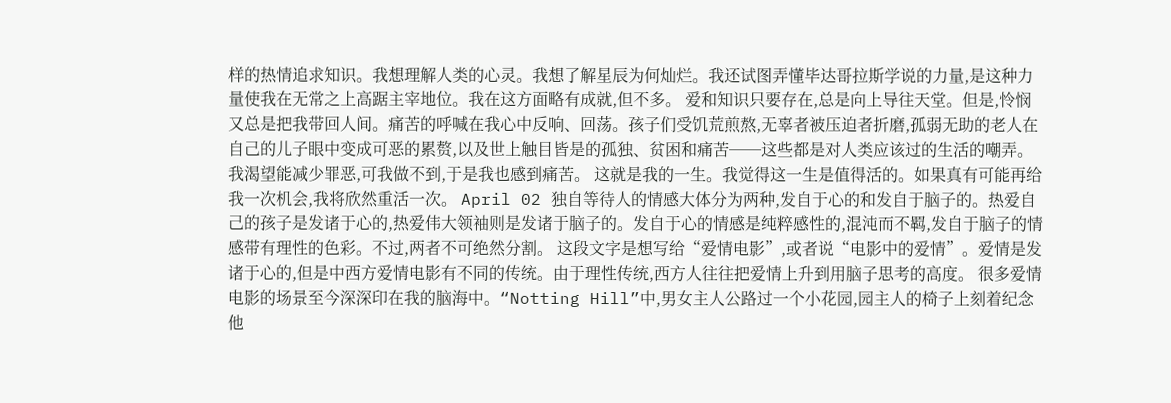样的热情追求知识。我想理解人类的心灵。我想了解星辰为何灿烂。我还试图弄懂毕达哥拉斯学说的力量,是这种力量使我在无常之上高踞主宰地位。我在这方面略有成就,但不多。 爱和知识只要存在,总是向上导往天堂。但是,怜悯又总是把我带回人间。痛苦的呼喊在我心中反响、回荡。孩子们受饥荒煎熬,无辜者被压迫者折磨,孤弱无助的老人在自己的儿子眼中变成可恶的累赘,以及世上触目皆是的孤独、贫困和痛苦──这些都是对人类应该过的生活的嘲弄。我渴望能减少罪恶,可我做不到,于是我也感到痛苦。 这就是我的一生。我觉得这一生是值得活的。如果真有可能再给我一次机会,我将欣然重活一次。 April 02 独自等待人的情感大体分为两种,发自于心的和发自于脑子的。热爱自己的孩子是发诸于心的,热爱伟大领袖则是发诸于脑子的。发自于心的情感是纯粹感性的,混沌而不羁,发自于脑子的情感带有理性的色彩。不过,两者不可绝然分割。 这段文字是想写给“爱情电影”,或者说“电影中的爱情”。爱情是发诸于心的,但是中西方爱情电影有不同的传统。由于理性传统,西方人往往把爱情上升到用脑子思考的高度。 很多爱情电影的场景至今深深印在我的脑海中。“Notting Hill”中,男女主人公路过一个小花园,园主人的椅子上刻着纪念他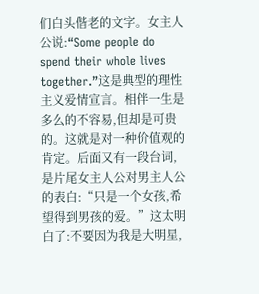们白头偕老的文字。女主人公说:“Some people do spend their whole lives together.”这是典型的理性主义爱情宣言。相伴一生是多么的不容易,但却是可贵的。这就是对一种价值观的肯定。后面又有一段台词,是片尾女主人公对男主人公的表白:“只是一个女孩,希望得到男孩的爱。”这太明白了:不要因为我是大明星,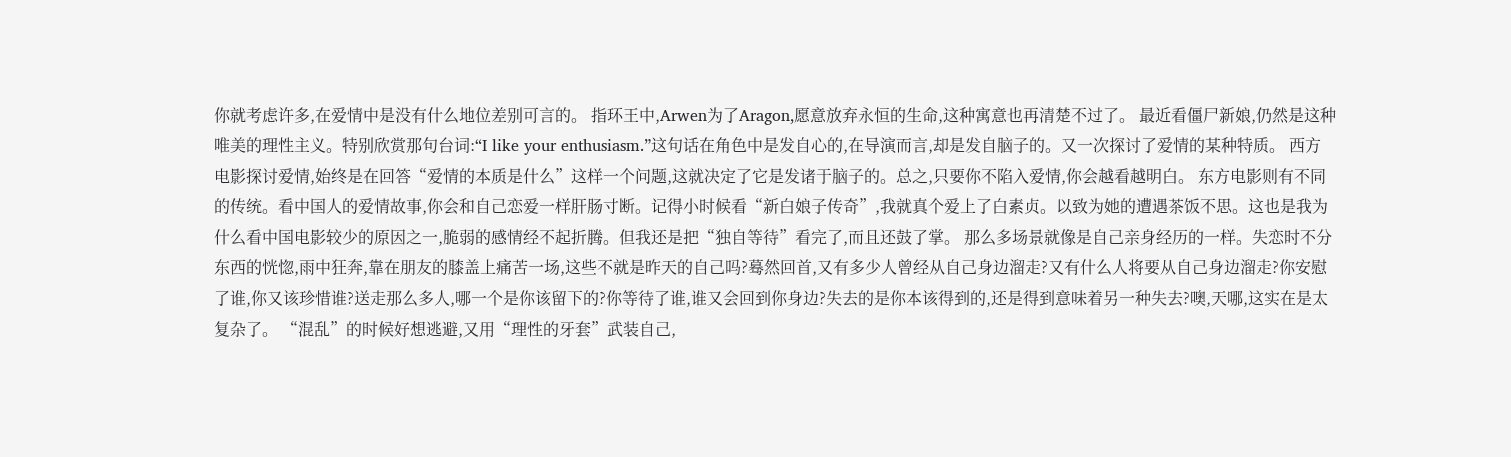你就考虑许多,在爱情中是没有什么地位差别可言的。 指环王中,Arwen为了Aragon,愿意放弃永恒的生命,这种寓意也再清楚不过了。 最近看僵尸新娘,仍然是这种唯美的理性主义。特别欣赏那句台词:“I like your enthusiasm.”这句话在角色中是发自心的,在导演而言,却是发自脑子的。又一次探讨了爱情的某种特质。 西方电影探讨爱情,始终是在回答“爱情的本质是什么”这样一个问题,这就决定了它是发诸于脑子的。总之,只要你不陷入爱情,你会越看越明白。 东方电影则有不同的传统。看中国人的爱情故事,你会和自己恋爱一样肝肠寸断。记得小时候看“新白娘子传奇”,我就真个爱上了白素贞。以致为她的遭遇茶饭不思。这也是我为什么看中国电影较少的原因之一,脆弱的感情经不起折腾。但我还是把“独自等待”看完了,而且还鼓了掌。 那么多场景就像是自己亲身经历的一样。失恋时不分东西的恍惚,雨中狂奔,靠在朋友的膝盖上痛苦一场,这些不就是昨天的自己吗?蓦然回首,又有多少人曾经从自己身边溜走?又有什么人将要从自己身边溜走?你安慰了谁,你又该珍惜谁?送走那么多人,哪一个是你该留下的?你等待了谁,谁又会回到你身边?失去的是你本该得到的,还是得到意味着另一种失去?噢,天哪,这实在是太复杂了。 “混乱”的时候好想逃避,又用“理性的牙套”武装自己,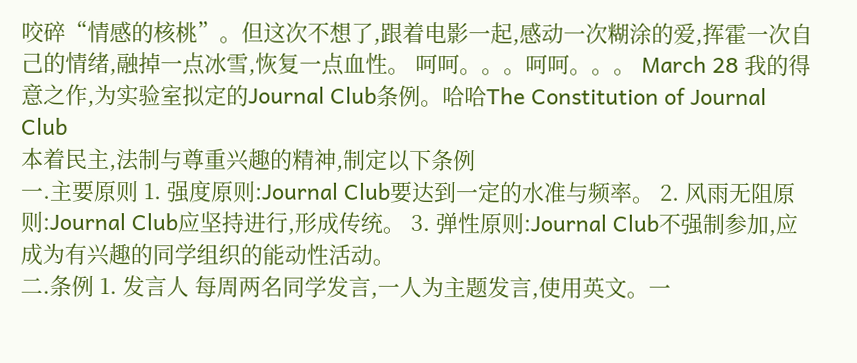咬碎“情感的核桃”。但这次不想了,跟着电影一起,感动一次糊涂的爱,挥霍一次自己的情绪,融掉一点冰雪,恢复一点血性。 呵呵。。。呵呵。。。 March 28 我的得意之作,为实验室拟定的Journal Club条例。哈哈The Constitution of Journal Club
本着民主,法制与尊重兴趣的精神,制定以下条例
一.主要原则 1. 强度原则:Journal Club要达到一定的水准与频率。 2. 风雨无阻原则:Journal Club应坚持进行,形成传统。 3. 弹性原则:Journal Club不强制参加,应成为有兴趣的同学组织的能动性活动。
二.条例 1. 发言人 每周两名同学发言,一人为主题发言,使用英文。一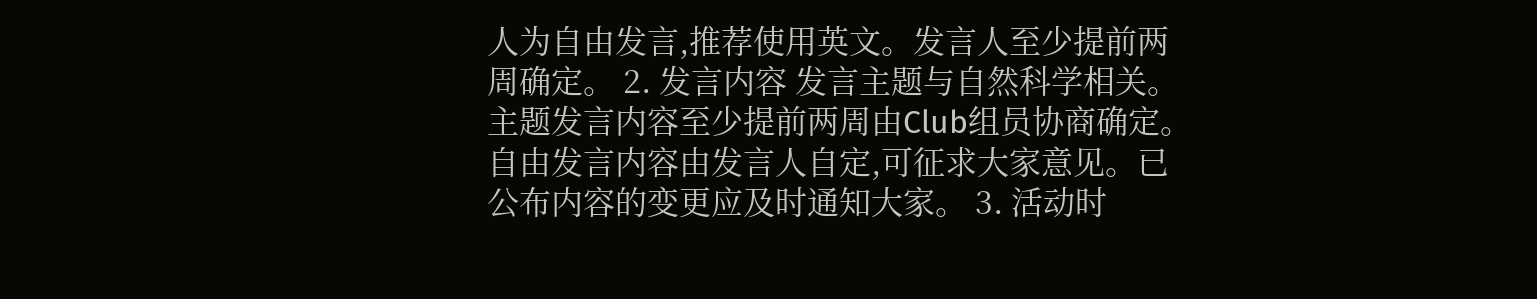人为自由发言,推荐使用英文。发言人至少提前两周确定。 2. 发言内容 发言主题与自然科学相关。主题发言内容至少提前两周由Club组员协商确定。自由发言内容由发言人自定,可征求大家意见。已公布内容的变更应及时通知大家。 3. 活动时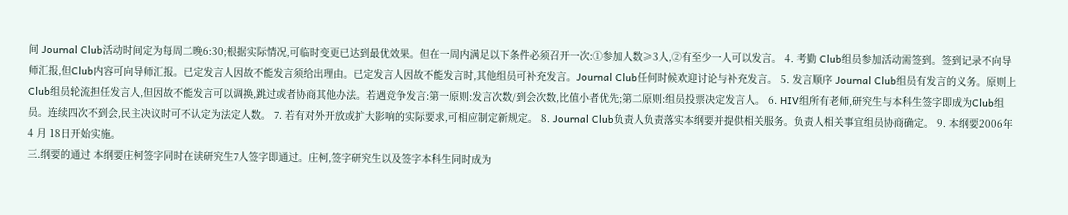间 Journal Club活动时间定为每周二晚6:30;根据实际情况,可临时变更已达到最优效果。但在一周内满足以下条件必须召开一次:①参加人数≥3人,②有至少一人可以发言。 4. 考勤 Club组员参加活动需签到。签到记录不向导师汇报,但Club内容可向导师汇报。已定发言人因故不能发言须给出理由。已定发言人因故不能发言时,其他组员可补充发言。Journal Club任何时候欢迎讨论与补充发言。 5. 发言顺序 Journal Club组员有发言的义务。原则上Club组员轮流担任发言人,但因故不能发言可以调换,跳过或者协商其他办法。若遇竞争发言:第一原则:发言次数/到会次数,比值小者优先;第二原则:组员投票决定发言人。 6. HIV组所有老师,研究生与本科生签字即成为Club组员。连续四次不到会,民主决议时可不认定为法定人数。 7. 若有对外开放或扩大影响的实际要求,可相应制定新规定。 8. Journal Club负责人负责落实本纲要并提供相关服务。负责人相关事宜组员协商确定。 9. 本纲要2006年 4 月 18日开始实施。
三.纲要的通过 本纲要庄柯签字同时在读研究生7人签字即通过。庄柯,签字研究生以及签字本科生同时成为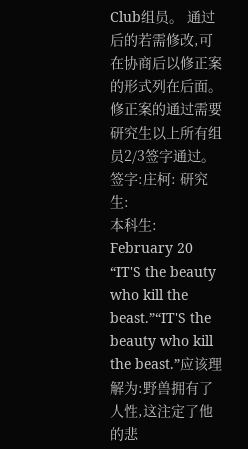Club组员。 通过后的若需修改,可在协商后以修正案的形式列在后面。修正案的通过需要研究生以上所有组员2/3签字通过。
签字:庄柯: 研究生:
本科生:
February 20 “IT'S the beauty who kill the beast.”“IT'S the beauty who kill the beast.”应该理解为:野兽拥有了人性,这注定了他的悲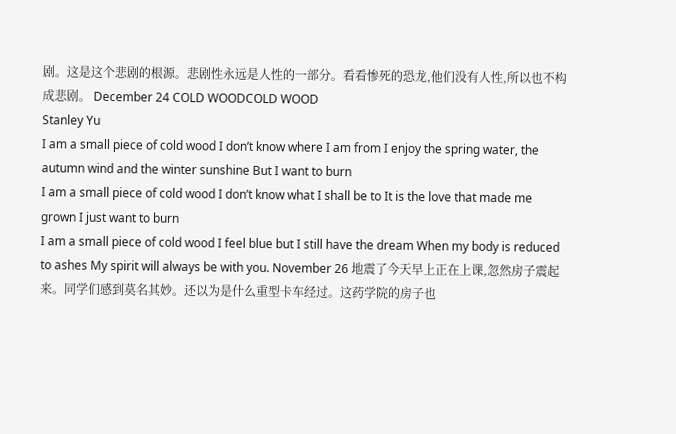剧。这是这个悲剧的根源。悲剧性永远是人性的一部分。看看惨死的恐龙,他们没有人性,所以也不构成悲剧。 December 24 COLD WOODCOLD WOOD
Stanley Yu
I am a small piece of cold wood I don’t know where I am from I enjoy the spring water, the autumn wind and the winter sunshine But I want to burn
I am a small piece of cold wood I don’t know what I shall be to It is the love that made me grown I just want to burn
I am a small piece of cold wood I feel blue but I still have the dream When my body is reduced to ashes My spirit will always be with you. November 26 地震了今天早上正在上课,忽然房子震起来。同学们感到莫名其妙。还以为是什么重型卡车经过。这药学院的房子也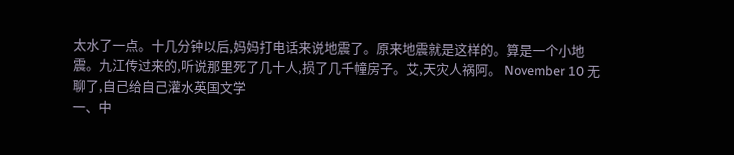太水了一点。十几分钟以后,妈妈打电话来说地震了。原来地震就是这样的。算是一个小地震。九江传过来的,听说那里死了几十人,损了几千幢房子。艾,天灾人祸阿。 November 10 无聊了,自己给自己灌水英国文学
一、中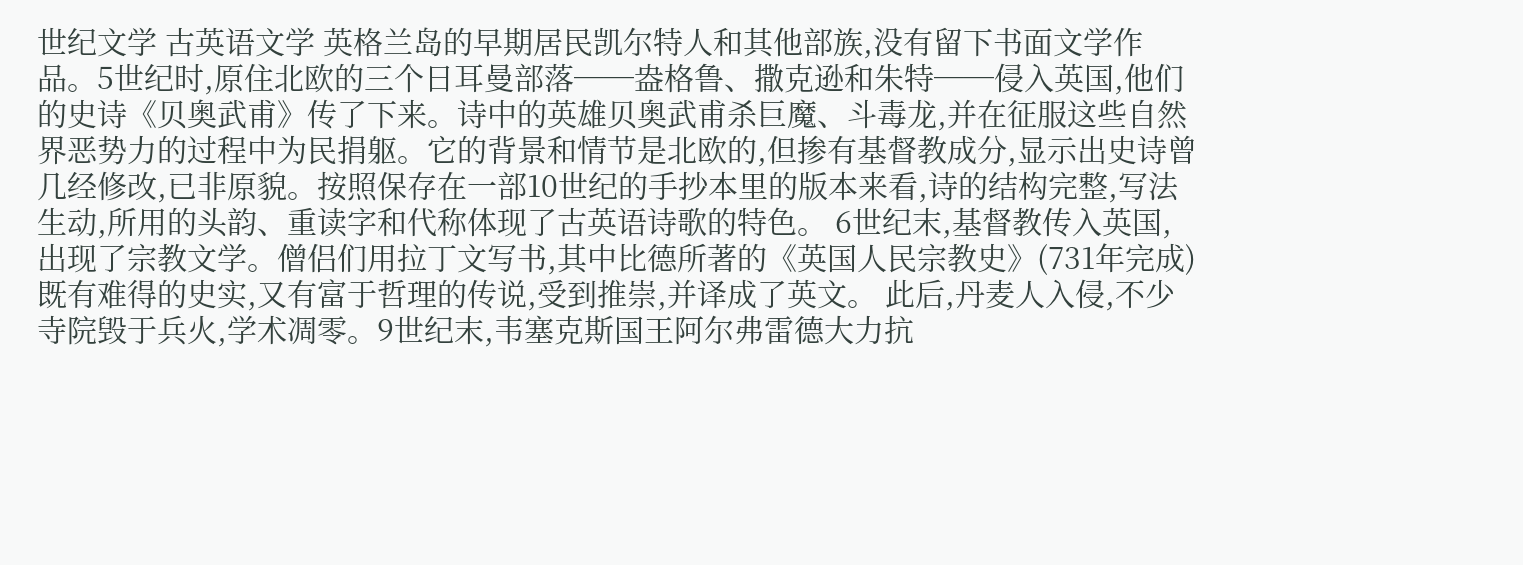世纪文学 古英语文学 英格兰岛的早期居民凯尔特人和其他部族,没有留下书面文学作品。5世纪时,原住北欧的三个日耳曼部落──盎格鲁、撒克逊和朱特──侵入英国,他们的史诗《贝奥武甫》传了下来。诗中的英雄贝奥武甫杀巨魔、斗毒龙,并在征服这些自然界恶势力的过程中为民捐躯。它的背景和情节是北欧的,但掺有基督教成分,显示出史诗曾几经修改,已非原貌。按照保存在一部10世纪的手抄本里的版本来看,诗的结构完整,写法生动,所用的头韵、重读字和代称体现了古英语诗歌的特色。 6世纪末,基督教传入英国,出现了宗教文学。僧侣们用拉丁文写书,其中比德所著的《英国人民宗教史》(731年完成)既有难得的史实,又有富于哲理的传说,受到推崇,并译成了英文。 此后,丹麦人入侵,不少寺院毁于兵火,学术凋零。9世纪末,韦塞克斯国王阿尔弗雷德大力抗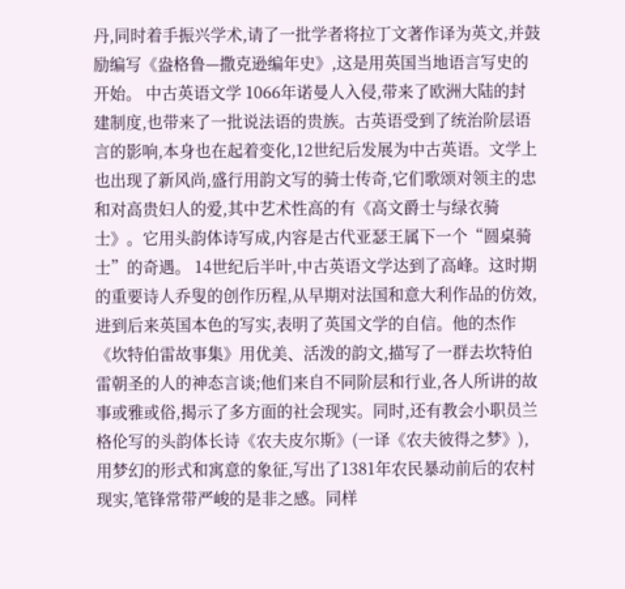丹,同时着手振兴学术,请了一批学者将拉丁文著作译为英文,并鼓励编写《盎格鲁—撒克逊编年史》,这是用英国当地语言写史的开始。 中古英语文学 1066年诺曼人入侵,带来了欧洲大陆的封建制度,也带来了一批说法语的贵族。古英语受到了统治阶层语言的影响,本身也在起着变化,12世纪后发展为中古英语。文学上也出现了新风尚,盛行用韵文写的骑士传奇,它们歌颂对领主的忠和对高贵妇人的爱,其中艺术性高的有《高文爵士与绿衣骑士》。它用头韵体诗写成,内容是古代亚瑟王属下一个“圆桌骑士”的奇遇。 14世纪后半叶,中古英语文学达到了高峰。这时期的重要诗人乔叟的创作历程,从早期对法国和意大利作品的仿效,进到后来英国本色的写实,表明了英国文学的自信。他的杰作《坎特伯雷故事集》用优美、活泼的韵文,描写了一群去坎特伯雷朝圣的人的神态言谈;他们来自不同阶层和行业,各人所讲的故事或雅或俗,揭示了多方面的社会现实。同时,还有教会小职员兰格伦写的头韵体长诗《农夫皮尔斯》(一译《农夫彼得之梦》),用梦幻的形式和寓意的象征,写出了1381年农民暴动前后的农村现实,笔锋常带严峻的是非之感。同样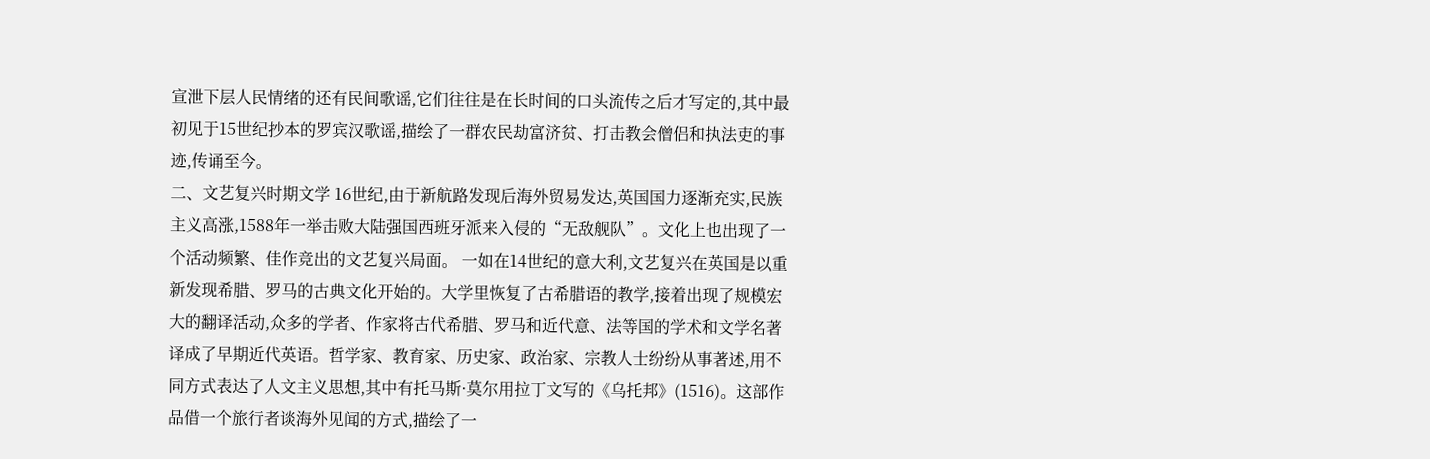宣泄下层人民情绪的还有民间歌谣,它们往往是在长时间的口头流传之后才写定的,其中最初见于15世纪抄本的罗宾汉歌谣,描绘了一群农民劫富济贫、打击教会僧侣和执法吏的事迹,传诵至今。
二、文艺复兴时期文学 16世纪,由于新航路发现后海外贸易发达,英国国力逐渐充实,民族主义高涨,1588年一举击败大陆强国西班牙派来入侵的“无敌舰队”。文化上也出现了一个活动频繁、佳作竞出的文艺复兴局面。 一如在14世纪的意大利,文艺复兴在英国是以重新发现希腊、罗马的古典文化开始的。大学里恢复了古希腊语的教学,接着出现了规模宏大的翻译活动,众多的学者、作家将古代希腊、罗马和近代意、法等国的学术和文学名著译成了早期近代英语。哲学家、教育家、历史家、政治家、宗教人士纷纷从事著述,用不同方式表达了人文主义思想,其中有托马斯·莫尔用拉丁文写的《乌托邦》(1516)。这部作品借一个旅行者谈海外见闻的方式,描绘了一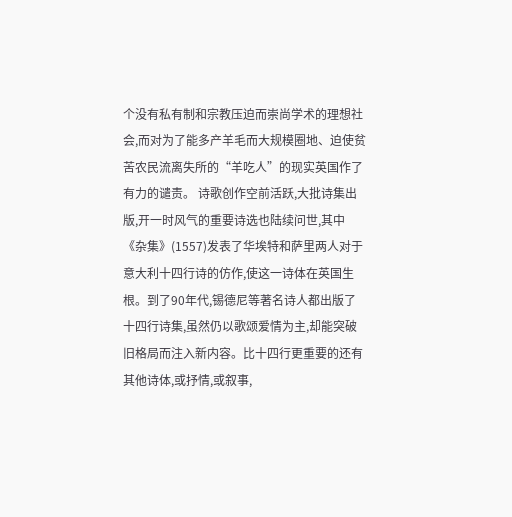个没有私有制和宗教压迫而崇尚学术的理想社会,而对为了能多产羊毛而大规模圈地、迫使贫苦农民流离失所的“羊吃人”的现实英国作了有力的谴责。 诗歌创作空前活跃,大批诗集出版,开一时风气的重要诗选也陆续问世,其中《杂集》(1557)发表了华埃特和萨里两人对于意大利十四行诗的仿作,使这一诗体在英国生根。到了90年代,锡德尼等著名诗人都出版了十四行诗集,虽然仍以歌颂爱情为主,却能突破旧格局而注入新内容。比十四行更重要的还有其他诗体,或抒情,或叙事,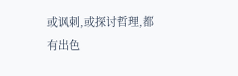或讽刺,或探讨哲理,都有出色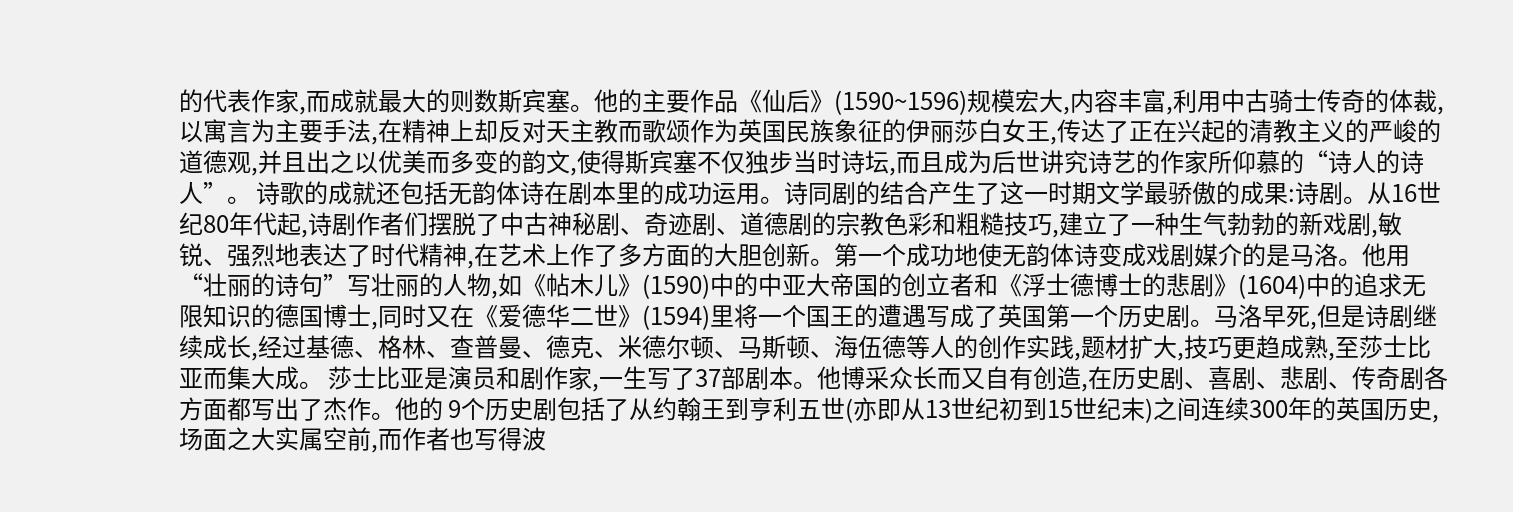的代表作家,而成就最大的则数斯宾塞。他的主要作品《仙后》(1590~1596)规模宏大,内容丰富,利用中古骑士传奇的体裁,以寓言为主要手法,在精神上却反对天主教而歌颂作为英国民族象征的伊丽莎白女王,传达了正在兴起的清教主义的严峻的道德观,并且出之以优美而多变的韵文,使得斯宾塞不仅独步当时诗坛,而且成为后世讲究诗艺的作家所仰慕的“诗人的诗人”。 诗歌的成就还包括无韵体诗在剧本里的成功运用。诗同剧的结合产生了这一时期文学最骄傲的成果:诗剧。从16世纪80年代起,诗剧作者们摆脱了中古神秘剧、奇迹剧、道德剧的宗教色彩和粗糙技巧,建立了一种生气勃勃的新戏剧,敏锐、强烈地表达了时代精神,在艺术上作了多方面的大胆创新。第一个成功地使无韵体诗变成戏剧媒介的是马洛。他用“壮丽的诗句”写壮丽的人物,如《帖木儿》(1590)中的中亚大帝国的创立者和《浮士德博士的悲剧》(1604)中的追求无限知识的德国博士,同时又在《爱德华二世》(1594)里将一个国王的遭遇写成了英国第一个历史剧。马洛早死,但是诗剧继续成长,经过基德、格林、查普曼、德克、米德尔顿、马斯顿、海伍德等人的创作实践,题材扩大,技巧更趋成熟,至莎士比亚而集大成。 莎士比亚是演员和剧作家,一生写了37部剧本。他博采众长而又自有创造,在历史剧、喜剧、悲剧、传奇剧各方面都写出了杰作。他的 9个历史剧包括了从约翰王到亨利五世(亦即从13世纪初到15世纪末)之间连续300年的英国历史,场面之大实属空前,而作者也写得波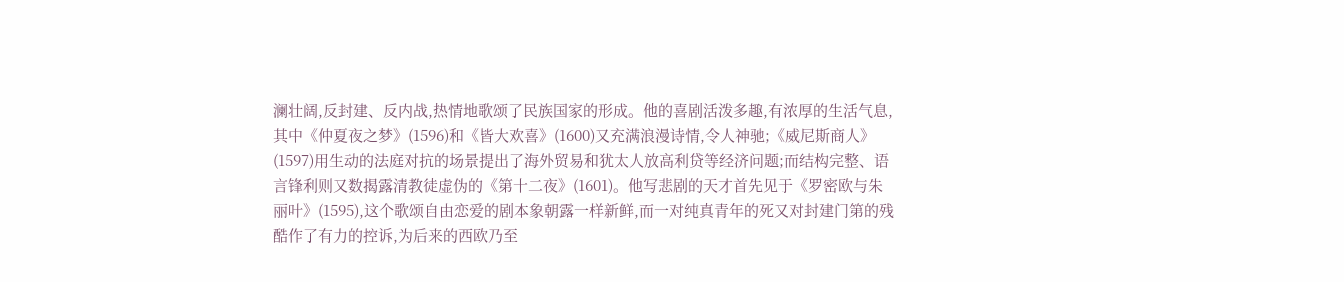澜壮阔,反封建、反内战,热情地歌颂了民族国家的形成。他的喜剧活泼多趣,有浓厚的生活气息,其中《仲夏夜之梦》(1596)和《皆大欢喜》(1600)又充满浪漫诗情,令人神驰;《威尼斯商人》(1597)用生动的法庭对抗的场景提出了海外贸易和犹太人放高利贷等经济问题;而结构完整、语言锋利则又数揭露清教徒虚伪的《第十二夜》(1601)。他写悲剧的天才首先见于《罗密欧与朱丽叶》(1595),这个歌颂自由恋爱的剧本象朝露一样新鲜,而一对纯真青年的死又对封建门第的残酷作了有力的控诉,为后来的西欧乃至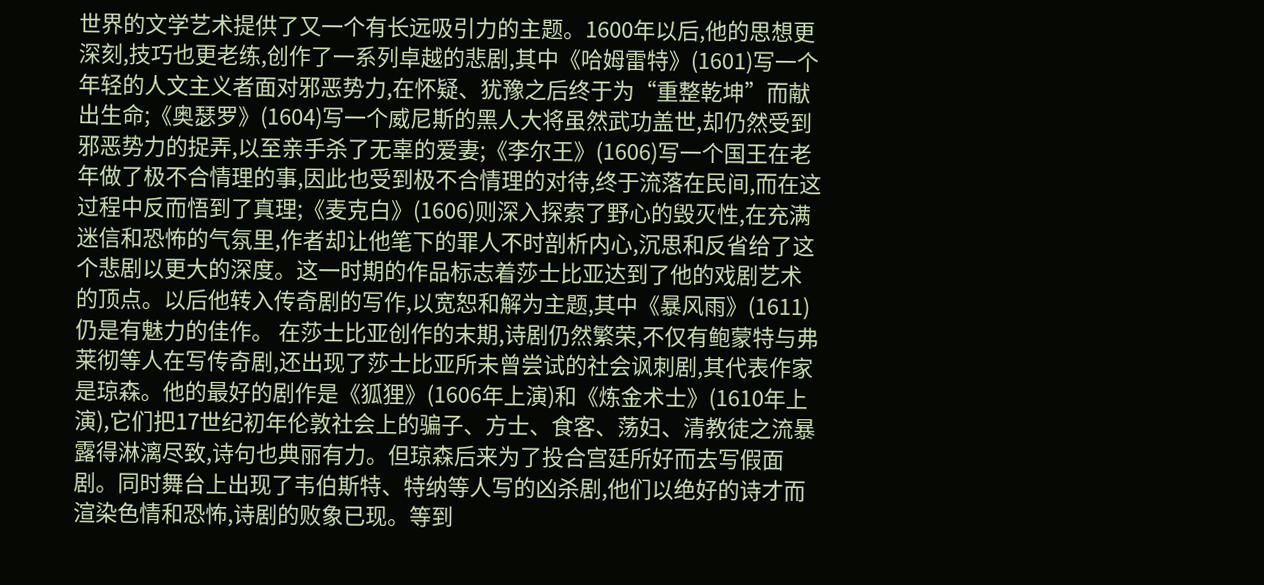世界的文学艺术提供了又一个有长远吸引力的主题。1600年以后,他的思想更深刻,技巧也更老练,创作了一系列卓越的悲剧,其中《哈姆雷特》(1601)写一个年轻的人文主义者面对邪恶势力,在怀疑、犹豫之后终于为“重整乾坤”而献出生命;《奥瑟罗》(1604)写一个威尼斯的黑人大将虽然武功盖世,却仍然受到邪恶势力的捉弄,以至亲手杀了无辜的爱妻;《李尔王》(1606)写一个国王在老年做了极不合情理的事,因此也受到极不合情理的对待,终于流落在民间,而在这过程中反而悟到了真理;《麦克白》(1606)则深入探索了野心的毁灭性,在充满迷信和恐怖的气氛里,作者却让他笔下的罪人不时剖析内心,沉思和反省给了这个悲剧以更大的深度。这一时期的作品标志着莎士比亚达到了他的戏剧艺术的顶点。以后他转入传奇剧的写作,以宽恕和解为主题,其中《暴风雨》(1611)仍是有魅力的佳作。 在莎士比亚创作的末期,诗剧仍然繁荣,不仅有鲍蒙特与弗莱彻等人在写传奇剧,还出现了莎士比亚所未曾尝试的社会讽刺剧,其代表作家是琼森。他的最好的剧作是《狐狸》(1606年上演)和《炼金术士》(1610年上演),它们把17世纪初年伦敦社会上的骗子、方士、食客、荡妇、清教徒之流暴露得淋漓尽致,诗句也典丽有力。但琼森后来为了投合宫廷所好而去写假面剧。同时舞台上出现了韦伯斯特、特纳等人写的凶杀剧,他们以绝好的诗才而渲染色情和恐怖,诗剧的败象已现。等到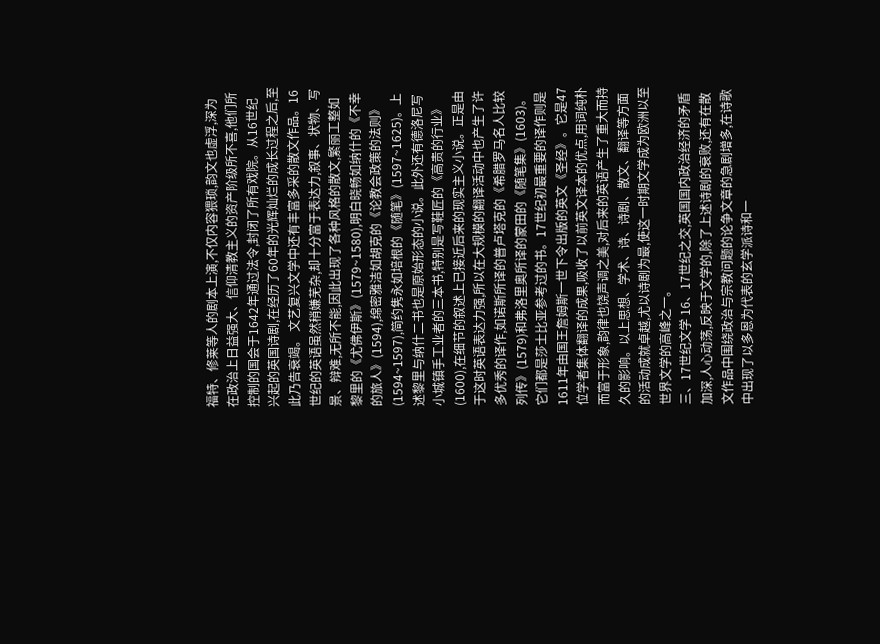福特、修莱等人的剧本上演,不仅内容猥琐,韵文也虚浮,深为在政治上日益强大、信仰清教主义的资产阶级所不喜,他们所控制的国会于1642年通过法令,封闭了所有戏院。从16世纪兴起的英国诗剧,在经历了60年的光辉灿烂的成长过程之后,至此乃告衰竭。 文艺复兴文学中还有丰富多采的散文作品。16世纪的英语虽然稍嫌芜杂,却十分富于表达力,叙事、状物、写景、辩难,无所不能,因此出现了各种风格的散文,繁丽工整如黎里的《尤佛伊斯》(1579~1580),明白晓畅如纳什的《不幸的旅人》(1594),绵密雅洁如胡克的《论教会政策的法则》(1594~1597),简约隽永如培根的《随笔》(1597~1625)。上述黎里与纳什二书也是原始形态的小说。此外还有德洛尼写小城镇手工业者的三本书,特别是写鞋匠的《高贵的行业》(1600),在细节的叙述上已接近后来的现实主义小说。正是由于这时英语表达力强,所以在大规模的翻译活动中也产生了许多优秀的译作,如诺斯所译的普卢塔克的《希腊罗马名人比较列传》(1579)和弗洛里奥所译的蒙田的《随笔集》(1603)。它们都是莎士比亚参考过的书。17世纪初最重要的译作则是1611年由国王詹姆斯一世下令出版的英文《圣经》。它是47位学者集体翻译的成果,吸收了以前英文译本的优点,用词纯朴而富于形象,韵律也饶声调之美,对后来的英语产生了重大而持久的影响。以上思想、学术、诗、诗剧、散文、翻译等方面的活动成就卓越,尤以诗剧为最,使这一时期文学成为欧洲以至世界文学的高峰之一。
三、17世纪文学 16、17世纪之交,英国国内政治经济的矛盾加深,人心动荡,反映于文学的,除了上述诗剧的衰败,还有在散文作品中围绕政治与宗教问题的论争文章的急剧增多,在诗歌中出现了以多恩为代表的玄学派诗和一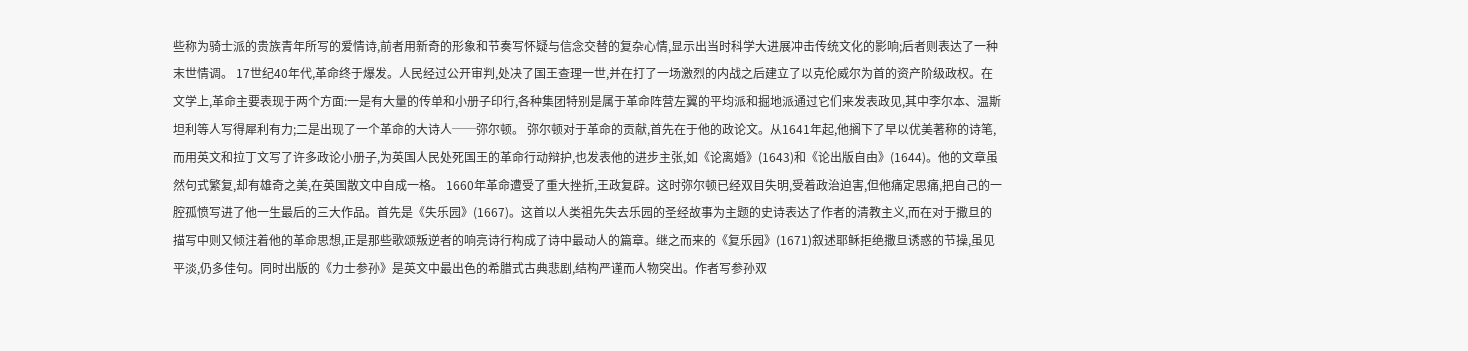些称为骑士派的贵族青年所写的爱情诗,前者用新奇的形象和节奏写怀疑与信念交替的复杂心情,显示出当时科学大进展冲击传统文化的影响;后者则表达了一种末世情调。 17世纪40年代,革命终于爆发。人民经过公开审判,处决了国王查理一世,并在打了一场激烈的内战之后建立了以克伦威尔为首的资产阶级政权。在文学上,革命主要表现于两个方面:一是有大量的传单和小册子印行,各种集团特别是属于革命阵营左翼的平均派和掘地派通过它们来发表政见,其中李尔本、温斯坦利等人写得犀利有力;二是出现了一个革命的大诗人──弥尔顿。 弥尔顿对于革命的贡献,首先在于他的政论文。从1641年起,他搁下了早以优美著称的诗笔,而用英文和拉丁文写了许多政论小册子,为英国人民处死国王的革命行动辩护,也发表他的进步主张,如《论离婚》(1643)和《论出版自由》(1644)。他的文章虽然句式繁复,却有雄奇之美,在英国散文中自成一格。 1660年革命遭受了重大挫折,王政复辟。这时弥尔顿已经双目失明,受着政治迫害,但他痛定思痛,把自己的一腔孤愤写进了他一生最后的三大作品。首先是《失乐园》(1667)。这首以人类祖先失去乐园的圣经故事为主题的史诗表达了作者的清教主义,而在对于撒旦的描写中则又倾注着他的革命思想,正是那些歌颂叛逆者的响亮诗行构成了诗中最动人的篇章。继之而来的《复乐园》(1671)叙述耶稣拒绝撒旦诱惑的节操,虽见平淡,仍多佳句。同时出版的《力士参孙》是英文中最出色的希腊式古典悲剧,结构严谨而人物突出。作者写参孙双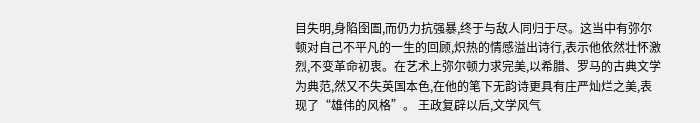目失明,身陷囹圄,而仍力抗强暴,终于与敌人同归于尽。这当中有弥尔顿对自己不平凡的一生的回顾,炽热的情感溢出诗行,表示他依然壮怀激烈,不变革命初衷。在艺术上弥尔顿力求完美,以希腊、罗马的古典文学为典范,然又不失英国本色,在他的笔下无韵诗更具有庄严灿烂之美,表现了“雄伟的风格”。 王政复辟以后,文学风气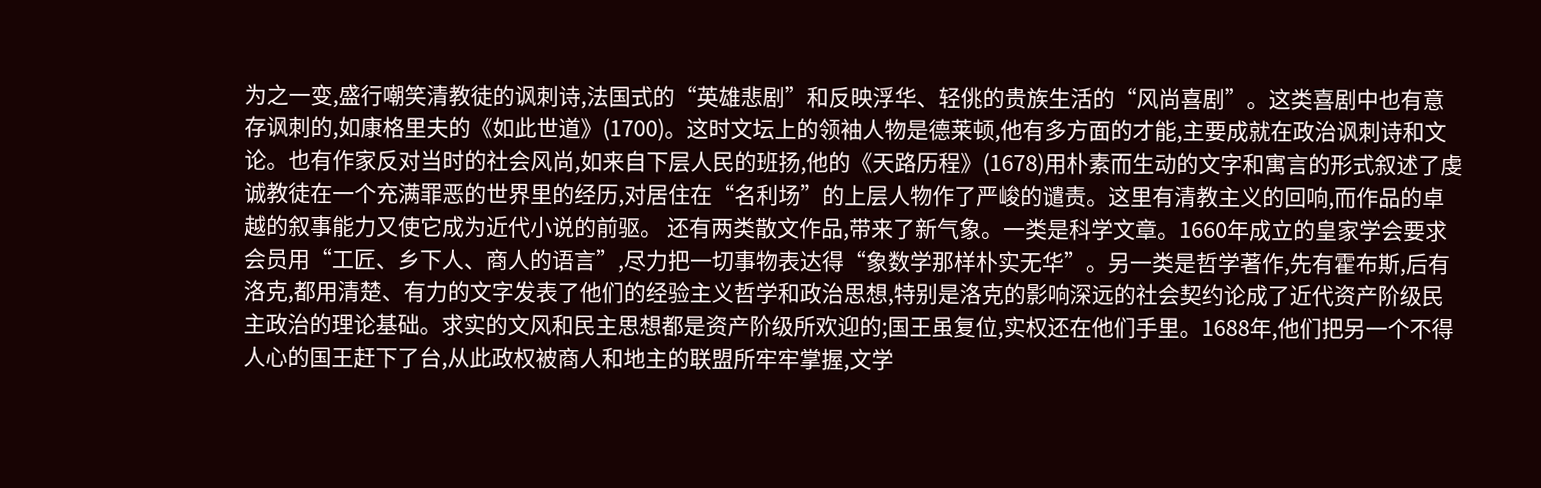为之一变,盛行嘲笑清教徒的讽刺诗,法国式的“英雄悲剧”和反映浮华、轻佻的贵族生活的“风尚喜剧”。这类喜剧中也有意存讽刺的,如康格里夫的《如此世道》(1700)。这时文坛上的领袖人物是德莱顿,他有多方面的才能,主要成就在政治讽刺诗和文论。也有作家反对当时的社会风尚,如来自下层人民的班扬,他的《天路历程》(1678)用朴素而生动的文字和寓言的形式叙述了虔诚教徒在一个充满罪恶的世界里的经历,对居住在“名利场”的上层人物作了严峻的谴责。这里有清教主义的回响,而作品的卓越的叙事能力又使它成为近代小说的前驱。 还有两类散文作品,带来了新气象。一类是科学文章。1660年成立的皇家学会要求会员用“工匠、乡下人、商人的语言”,尽力把一切事物表达得“象数学那样朴实无华”。另一类是哲学著作,先有霍布斯,后有洛克,都用清楚、有力的文字发表了他们的经验主义哲学和政治思想,特别是洛克的影响深远的社会契约论成了近代资产阶级民主政治的理论基础。求实的文风和民主思想都是资产阶级所欢迎的;国王虽复位,实权还在他们手里。1688年,他们把另一个不得人心的国王赶下了台,从此政权被商人和地主的联盟所牢牢掌握,文学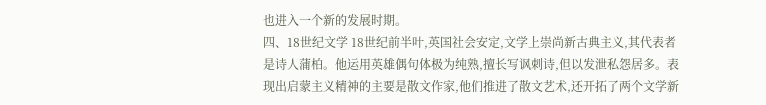也进入一个新的发展时期。
四、18世纪文学 18世纪前半叶,英国社会安定,文学上崇尚新古典主义,其代表者是诗人蒲柏。他运用英雄偶句体极为纯熟,擅长写讽刺诗,但以发泄私怨居多。表现出启蒙主义精神的主要是散文作家,他们推进了散文艺术,还开拓了两个文学新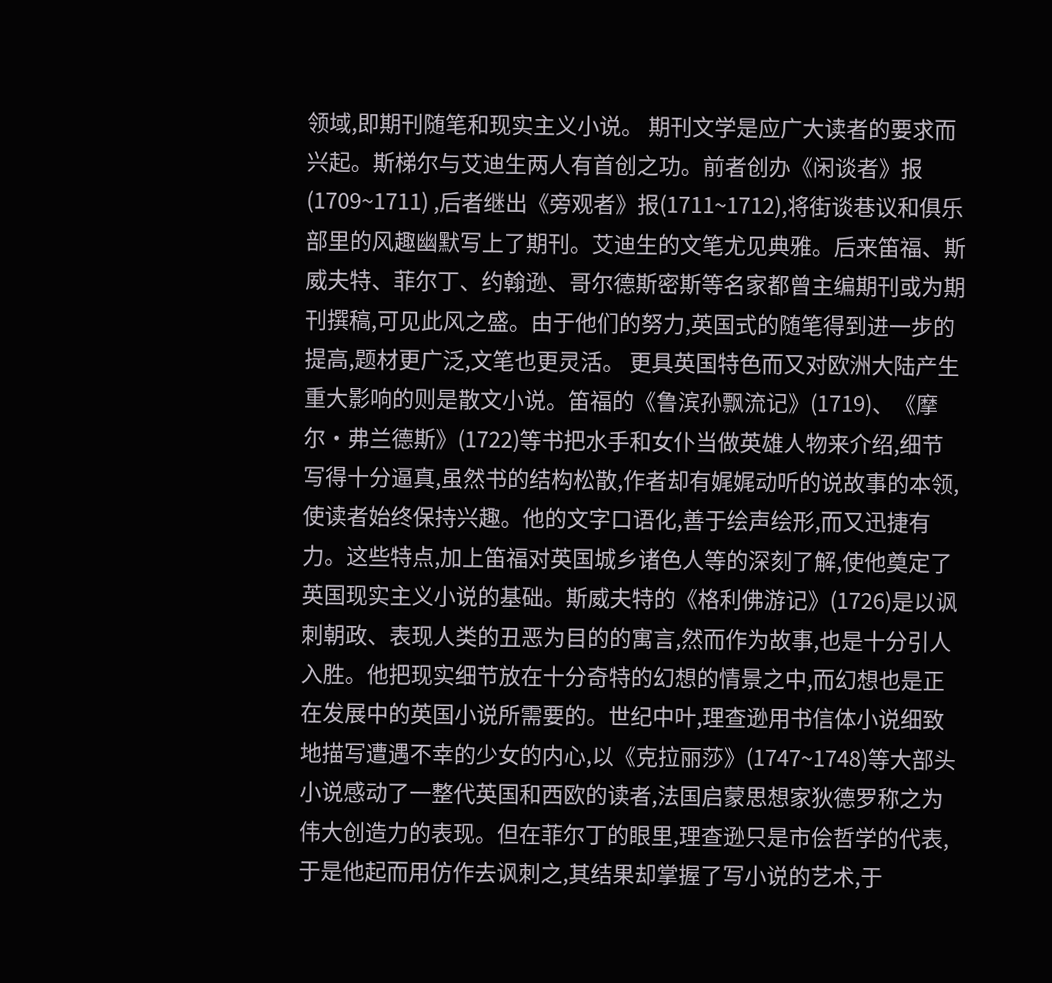领域,即期刊随笔和现实主义小说。 期刊文学是应广大读者的要求而兴起。斯梯尔与艾迪生两人有首创之功。前者创办《闲谈者》报 (1709~1711) ,后者继出《旁观者》报(1711~1712),将街谈巷议和俱乐部里的风趣幽默写上了期刊。艾迪生的文笔尤见典雅。后来笛福、斯威夫特、菲尔丁、约翰逊、哥尔德斯密斯等名家都曾主编期刊或为期刊撰稿,可见此风之盛。由于他们的努力,英国式的随笔得到进一步的提高,题材更广泛,文笔也更灵活。 更具英国特色而又对欧洲大陆产生重大影响的则是散文小说。笛福的《鲁滨孙飘流记》(1719)、《摩尔·弗兰德斯》(1722)等书把水手和女仆当做英雄人物来介绍,细节写得十分逼真,虽然书的结构松散,作者却有娓娓动听的说故事的本领,使读者始终保持兴趣。他的文字口语化,善于绘声绘形,而又迅捷有力。这些特点,加上笛福对英国城乡诸色人等的深刻了解,使他奠定了英国现实主义小说的基础。斯威夫特的《格利佛游记》(1726)是以讽刺朝政、表现人类的丑恶为目的的寓言,然而作为故事,也是十分引人入胜。他把现实细节放在十分奇特的幻想的情景之中,而幻想也是正在发展中的英国小说所需要的。世纪中叶,理查逊用书信体小说细致地描写遭遇不幸的少女的内心,以《克拉丽莎》(1747~1748)等大部头小说感动了一整代英国和西欧的读者,法国启蒙思想家狄德罗称之为伟大创造力的表现。但在菲尔丁的眼里,理查逊只是市侩哲学的代表,于是他起而用仿作去讽刺之,其结果却掌握了写小说的艺术,于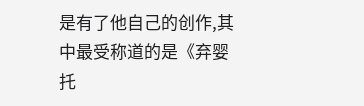是有了他自己的创作,其中最受称道的是《弃婴托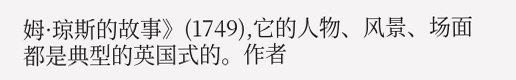姆·琼斯的故事》(1749),它的人物、风景、场面都是典型的英国式的。作者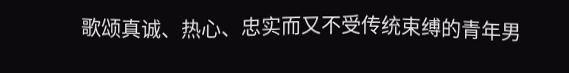歌颂真诚、热心、忠实而又不受传统束缚的青年男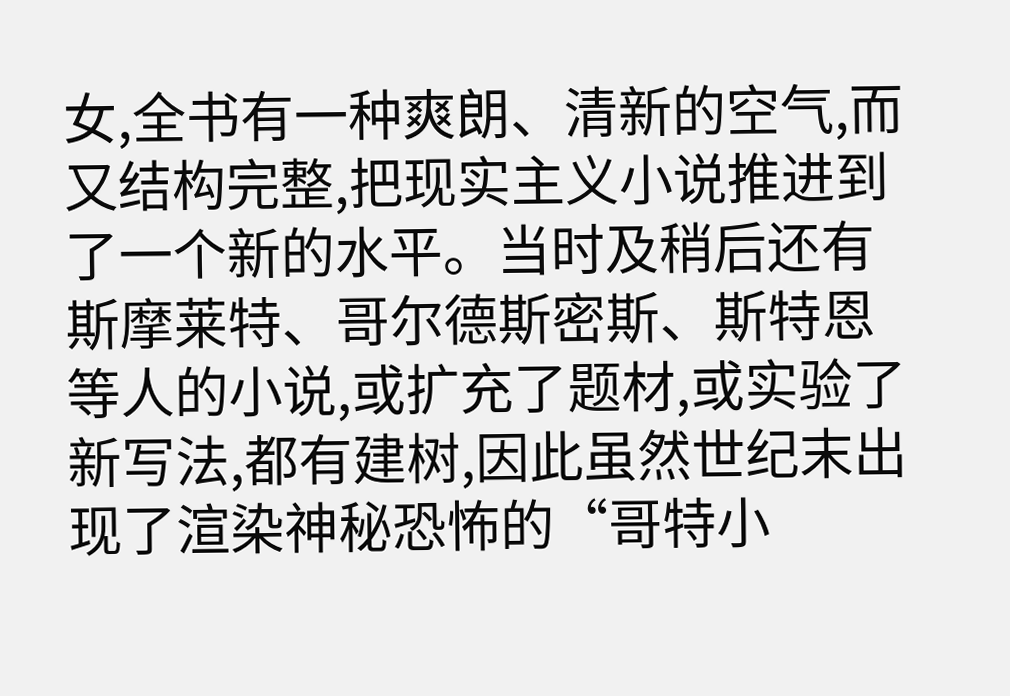女,全书有一种爽朗、清新的空气,而又结构完整,把现实主义小说推进到了一个新的水平。当时及稍后还有斯摩莱特、哥尔德斯密斯、斯特恩等人的小说,或扩充了题材,或实验了新写法,都有建树,因此虽然世纪末出现了渲染神秘恐怖的“哥特小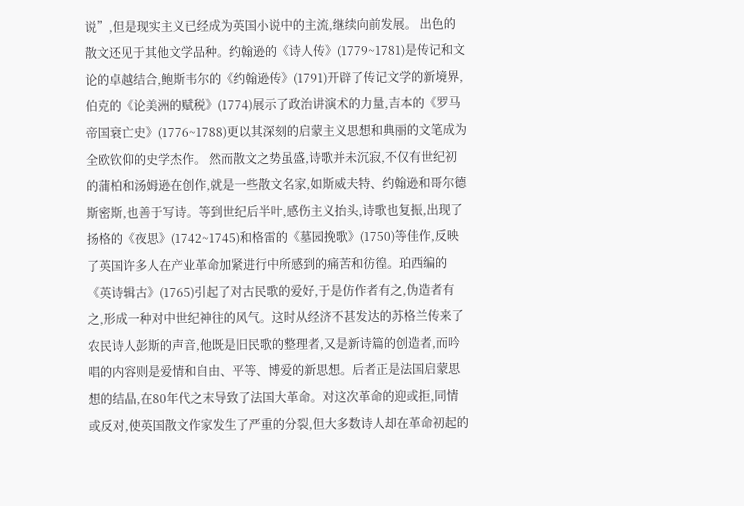说”,但是现实主义已经成为英国小说中的主流,继续向前发展。 出色的散文还见于其他文学品种。约翰逊的《诗人传》(1779~1781)是传记和文论的卓越结合,鲍斯韦尔的《约翰逊传》(1791)开辟了传记文学的新境界,伯克的《论美洲的赋税》(1774)展示了政治讲演术的力量,吉本的《罗马帝国衰亡史》(1776~1788)更以其深刻的启蒙主义思想和典丽的文笔成为全欧钦仰的史学杰作。 然而散文之势虽盛,诗歌并未沉寂,不仅有世纪初的蒲柏和汤姆逊在创作,就是一些散文名家,如斯威夫特、约翰逊和哥尔德斯密斯,也善于写诗。等到世纪后半叶,感伤主义抬头,诗歌也复振,出现了扬格的《夜思》(1742~1745)和格雷的《墓园挽歌》(1750)等佳作,反映了英国许多人在产业革命加紧进行中所感到的痛苦和彷徨。珀西编的《英诗辑古》(1765)引起了对古民歌的爱好,于是仿作者有之,伪造者有之,形成一种对中世纪神往的风气。这时从经济不甚发达的苏格兰传来了农民诗人彭斯的声音,他既是旧民歌的整理者,又是新诗篇的创造者,而吟唱的内容则是爱情和自由、平等、博爱的新思想。后者正是法国启蒙思想的结晶,在80年代之末导致了法国大革命。对这次革命的迎或拒,同情或反对,使英国散文作家发生了严重的分裂,但大多数诗人却在革命初起的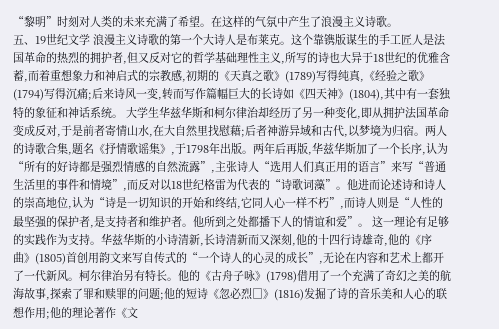“黎明”时刻对人类的未来充满了希望。在这样的气氛中产生了浪漫主义诗歌。
五、19世纪文学 浪漫主义诗歌的第一个大诗人是布莱克。这个靠镌版谋生的手工匠人是法国革命的热烈的拥护者,但又反对它的哲学基础理性主义,所写的诗也大异于18世纪的优雅含蓄,而着重想象力和神启式的宗教感,初期的《天真之歌》(1789)写得纯真,《经验之歌》(1794)写得沉痛;后来诗风一变,转而写作篇幅巨大的长诗如《四天神》(1804),其中有一套独特的象征和神话系统。 大学生华兹华斯和柯尔律治却经历了另一种变化,即从拥护法国革命变成反对,于是前者寄情山水,在大自然里找慰藉;后者神游异域和古代,以梦境为归宿。两人的诗歌合集,题名《抒情歌谣集》,于1798年出版。两年后再版,华兹华斯加了一个长序,认为“所有的好诗都是强烈情感的自然流露”,主张诗人“选用人们真正用的语言”来写“普通生活里的事件和情境”,而反对以18世纪格雷为代表的“诗歌词藻”。他进而论述诗和诗人的崇高地位,认为“诗是一切知识的开始和终结,它同人心一样不朽”,而诗人则是“人性的最坚强的保护者,是支持者和维护者。他所到之处都播下人的情谊和爱”。 这一理论有足够的实践作为支持。华兹华斯的小诗清新,长诗清新而又深刻,他的十四行诗雄奇,他的《序曲》(1805)首创用韵文来写自传式的“一个诗人的心灵的成长”,无论在内容和艺术上都开了一代新风。柯尔律治另有特长。他的《古舟子咏》(1798)借用了一个充满了奇幻之美的航海故事,探索了罪和赎罪的问题;他的短诗《忽必烈□》(1816)发掘了诗的音乐美和人心的联想作用;他的理论著作《文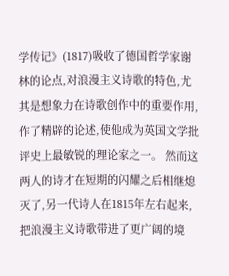学传记》(1817)吸收了德国哲学家谢林的论点,对浪漫主义诗歌的特色,尤其是想象力在诗歌创作中的重要作用,作了精辟的论述,使他成为英国文学批评史上最敏锐的理论家之一。 然而这两人的诗才在短期的闪耀之后相继熄灭了,另一代诗人在1815年左右起来,把浪漫主义诗歌带进了更广阔的境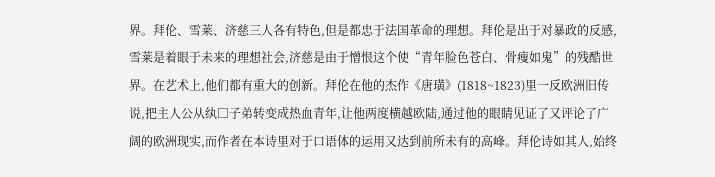界。拜伦、雪莱、济慈三人各有特色,但是都忠于法国革命的理想。拜伦是出于对暴政的反感,雪莱是着眼于未来的理想社会,济慈是由于憎恨这个使“青年脸色苍白、骨瘦如鬼”的残酷世界。在艺术上,他们都有重大的创新。拜伦在他的杰作《唐璜》(1818~1823)里一反欧洲旧传说,把主人公从纨□子弟转变成热血青年,让他两度横越欧陆,通过他的眼睛见证了又评论了广阔的欧洲现实,而作者在本诗里对于口语体的运用又达到前所未有的高峰。拜伦诗如其人,始终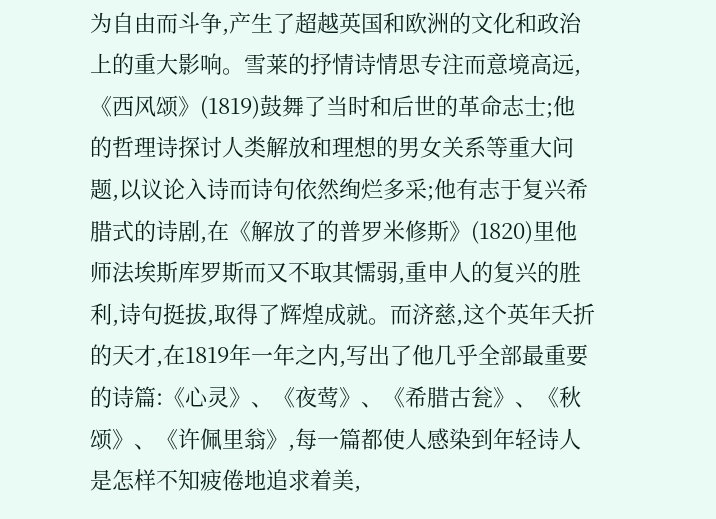为自由而斗争,产生了超越英国和欧洲的文化和政治上的重大影响。雪莱的抒情诗情思专注而意境高远,《西风颂》(1819)鼓舞了当时和后世的革命志士;他的哲理诗探讨人类解放和理想的男女关系等重大问题,以议论入诗而诗句依然绚烂多采;他有志于复兴希腊式的诗剧,在《解放了的普罗米修斯》(1820)里他师法埃斯库罗斯而又不取其懦弱,重申人的复兴的胜利,诗句挺拔,取得了辉煌成就。而济慈,这个英年夭折的天才,在1819年一年之内,写出了他几乎全部最重要的诗篇:《心灵》、《夜莺》、《希腊古瓮》、《秋颂》、《许佩里翁》,每一篇都使人感染到年轻诗人是怎样不知疲倦地追求着美,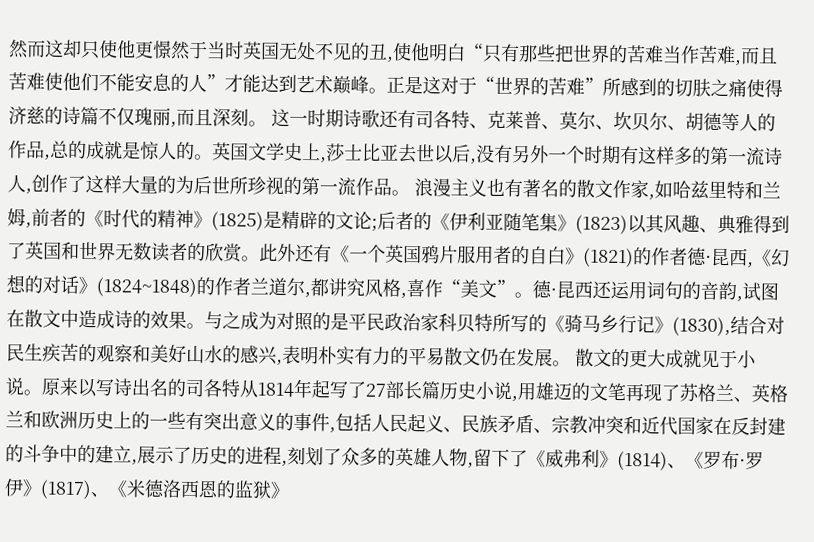然而这却只使他更憬然于当时英国无处不见的丑,使他明白“只有那些把世界的苦难当作苦难,而且苦难使他们不能安息的人”才能达到艺术巅峰。正是这对于“世界的苦难”所感到的切肤之痛使得济慈的诗篇不仅瑰丽,而且深刻。 这一时期诗歌还有司各特、克莱普、莫尔、坎贝尔、胡德等人的作品,总的成就是惊人的。英国文学史上,莎士比亚去世以后,没有另外一个时期有这样多的第一流诗人,创作了这样大量的为后世所珍视的第一流作品。 浪漫主义也有著名的散文作家,如哈兹里特和兰姆,前者的《时代的精神》(1825)是精辟的文论;后者的《伊利亚随笔集》(1823)以其风趣、典雅得到了英国和世界无数读者的欣赏。此外还有《一个英国鸦片服用者的自白》(1821)的作者德·昆西,《幻想的对话》(1824~1848)的作者兰道尔,都讲究风格,喜作“美文”。德·昆西还运用词句的音韵,试图在散文中造成诗的效果。与之成为对照的是平民政治家科贝特所写的《骑马乡行记》(1830),结合对民生疾苦的观察和美好山水的感兴,表明朴实有力的平易散文仍在发展。 散文的更大成就见于小说。原来以写诗出名的司各特从1814年起写了27部长篇历史小说,用雄迈的文笔再现了苏格兰、英格兰和欧洲历史上的一些有突出意义的事件,包括人民起义、民族矛盾、宗教冲突和近代国家在反封建的斗争中的建立,展示了历史的进程,刻划了众多的英雄人物,留下了《威弗利》(1814)、《罗布·罗伊》(1817)、《米德洛西恩的监狱》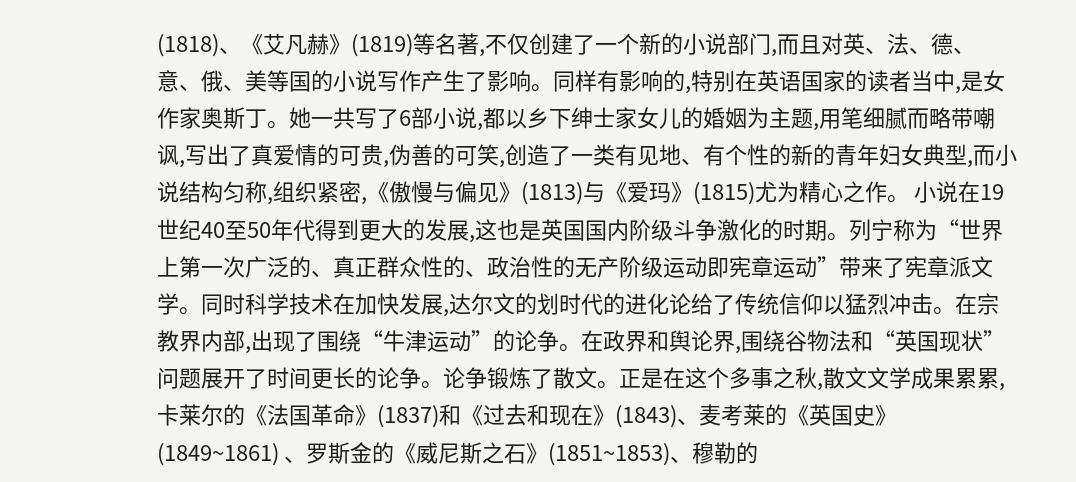(1818)、《艾凡赫》(1819)等名著,不仅创建了一个新的小说部门,而且对英、法、德、意、俄、美等国的小说写作产生了影响。同样有影响的,特别在英语国家的读者当中,是女作家奥斯丁。她一共写了6部小说,都以乡下绅士家女儿的婚姻为主题,用笔细腻而略带嘲讽,写出了真爱情的可贵,伪善的可笑,创造了一类有见地、有个性的新的青年妇女典型,而小说结构匀称,组织紧密,《傲慢与偏见》(1813)与《爱玛》(1815)尤为精心之作。 小说在19世纪40至50年代得到更大的发展,这也是英国国内阶级斗争激化的时期。列宁称为“世界上第一次广泛的、真正群众性的、政治性的无产阶级运动即宪章运动”带来了宪章派文学。同时科学技术在加快发展,达尔文的划时代的进化论给了传统信仰以猛烈冲击。在宗教界内部,出现了围绕“牛津运动”的论争。在政界和舆论界,围绕谷物法和“英国现状”问题展开了时间更长的论争。论争锻炼了散文。正是在这个多事之秋,散文文学成果累累,卡莱尔的《法国革命》(1837)和《过去和现在》(1843)、麦考莱的《英国史》(1849~1861) 、罗斯金的《威尼斯之石》(1851~1853)、穆勒的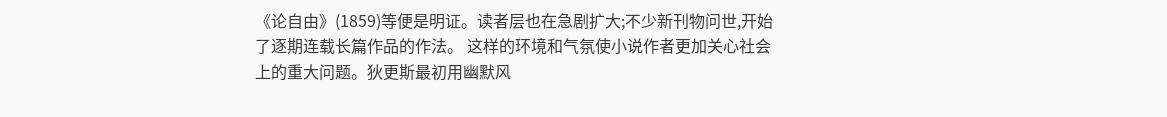《论自由》(1859)等便是明证。读者层也在急剧扩大;不少新刊物问世,开始了逐期连载长篇作品的作法。 这样的环境和气氛使小说作者更加关心社会上的重大问题。狄更斯最初用幽默风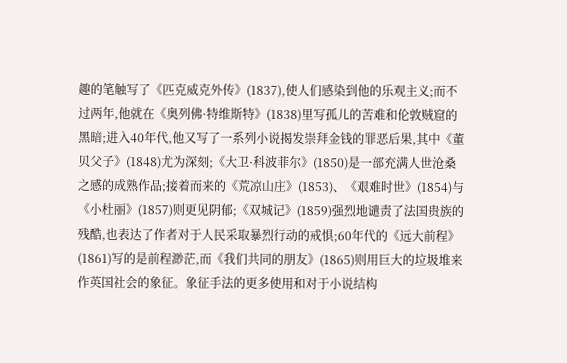趣的笔触写了《匹克威克外传》(1837),使人们感染到他的乐观主义;而不过两年,他就在《奥列佛·特维斯特》(1838)里写孤儿的苦难和伦敦贼窟的黑暗;进入40年代,他又写了一系列小说揭发崇拜金钱的罪恶后果,其中《董贝父子》(1848)尤为深刻;《大卫·科波菲尔》(1850)是一部充满人世沧桑之感的成熟作品;接着而来的《荒凉山庄》(1853)、《艰难时世》(1854)与《小杜丽》(1857)则更见阴郁;《双城记》(1859)强烈地谴责了法国贵族的残酷,也表达了作者对于人民采取暴烈行动的戒惧;60年代的《远大前程》(1861)写的是前程渺茫,而《我们共同的朋友》(1865)则用巨大的垃圾堆来作英国社会的象征。象征手法的更多使用和对于小说结构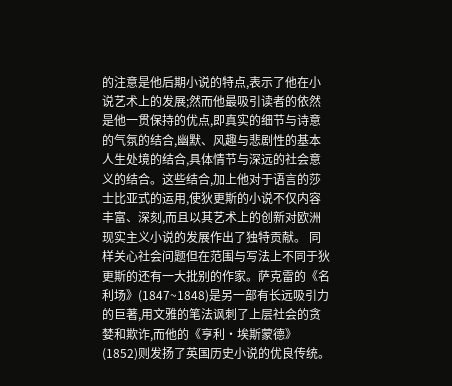的注意是他后期小说的特点,表示了他在小说艺术上的发展;然而他最吸引读者的依然是他一贯保持的优点,即真实的细节与诗意的气氛的结合,幽默、风趣与悲剧性的基本人生处境的结合,具体情节与深远的社会意义的结合。这些结合,加上他对于语言的莎士比亚式的运用,使狄更斯的小说不仅内容丰富、深刻,而且以其艺术上的创新对欧洲现实主义小说的发展作出了独特贡献。 同样关心社会问题但在范围与写法上不同于狄更斯的还有一大批别的作家。萨克雷的《名利场》(1847~1848)是另一部有长远吸引力的巨著,用文雅的笔法讽刺了上层社会的贪婪和欺诈,而他的《亨利·埃斯蒙德》(1852)则发扬了英国历史小说的优良传统。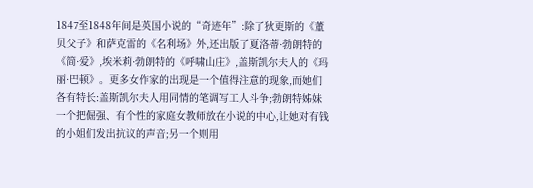1847至1848年间是英国小说的“奇迹年”:除了狄更斯的《董贝父子》和萨克雷的《名利场》外,还出版了夏洛蒂·勃朗特的《简·爱》,埃米莉·勃朗特的《呼啸山庄》,盖斯凯尔夫人的《玛丽·巴顿》。更多女作家的出现是一个值得注意的现象,而她们各有特长:盖斯凯尔夫人用同情的笔调写工人斗争;勃朗特姊妹一个把倔强、有个性的家庭女教师放在小说的中心,让她对有钱的小姐们发出抗议的声音;另一个则用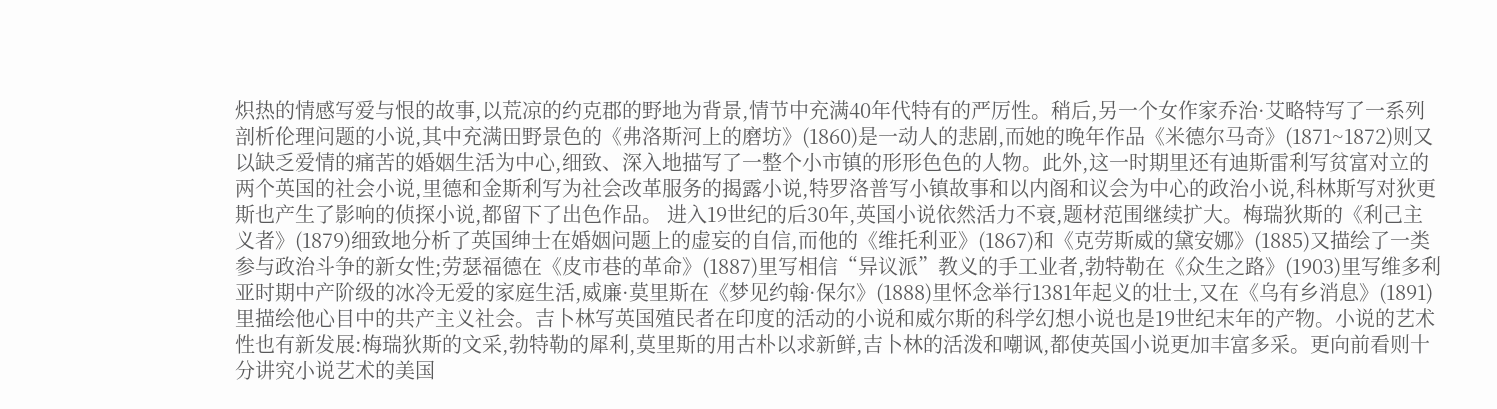炽热的情感写爱与恨的故事,以荒凉的约克郡的野地为背景,情节中充满40年代特有的严厉性。稍后,另一个女作家乔治·艾略特写了一系列剖析伦理问题的小说,其中充满田野景色的《弗洛斯河上的磨坊》(1860)是一动人的悲剧,而她的晚年作品《米德尔马奇》(1871~1872)则又以缺乏爱情的痛苦的婚姻生活为中心,细致、深入地描写了一整个小市镇的形形色色的人物。此外,这一时期里还有迪斯雷利写贫富对立的两个英国的社会小说,里德和金斯利写为社会改革服务的揭露小说,特罗洛普写小镇故事和以内阁和议会为中心的政治小说,科林斯写对狄更斯也产生了影响的侦探小说,都留下了出色作品。 进入19世纪的后30年,英国小说依然活力不衰,题材范围继续扩大。梅瑞狄斯的《利己主义者》(1879)细致地分析了英国绅士在婚姻问题上的虚妄的自信,而他的《维托利亚》(1867)和《克劳斯威的黛安娜》(1885)又描绘了一类参与政治斗争的新女性;劳瑟福德在《皮市巷的革命》(1887)里写相信“异议派”教义的手工业者,勃特勒在《众生之路》(1903)里写维多利亚时期中产阶级的冰冷无爱的家庭生活,威廉·莫里斯在《梦见约翰·保尔》(1888)里怀念举行1381年起义的壮士,又在《乌有乡消息》(1891)里描绘他心目中的共产主义社会。吉卜林写英国殖民者在印度的活动的小说和威尔斯的科学幻想小说也是19世纪末年的产物。小说的艺术性也有新发展:梅瑞狄斯的文采,勃特勒的犀利,莫里斯的用古朴以求新鲜,吉卜林的活泼和嘲讽,都使英国小说更加丰富多采。更向前看则十分讲究小说艺术的美国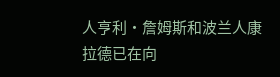人亨利·詹姆斯和波兰人康拉德已在向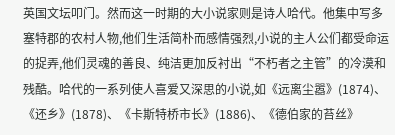英国文坛叩门。然而这一时期的大小说家则是诗人哈代。他集中写多塞特郡的农村人物,他们生活简朴而感情强烈,小说的主人公们都受命运的捉弄,他们灵魂的善良、纯洁更加反衬出“不朽者之主管”的冷漠和残酷。哈代的一系列使人喜爱又深思的小说,如《远离尘嚣》(1874)、《还乡》(1878)、《卡斯特桥市长》(1886)、《德伯家的苔丝》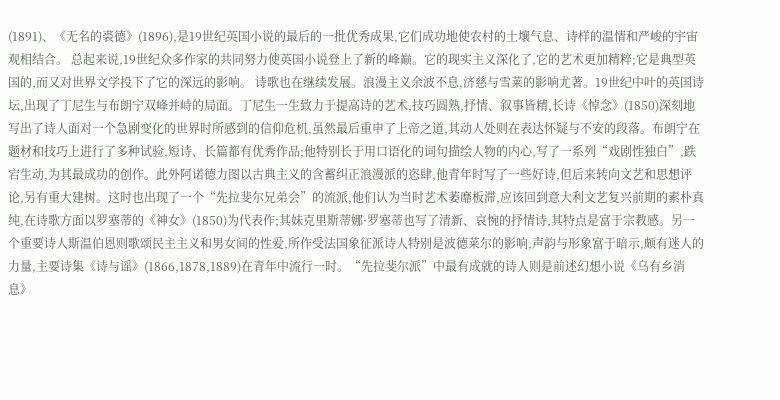(1891)、《无名的裘德》(1896),是19世纪英国小说的最后的一批优秀成果,它们成功地使农村的土壤气息、诗样的温情和严峻的宇宙观相结合。 总起来说,19世纪众多作家的共同努力使英国小说登上了新的峰巅。它的现实主义深化了,它的艺术更加精粹;它是典型英国的,而又对世界文学投下了它的深远的影响。 诗歌也在继续发展。浪漫主义余波不息,济慈与雪莱的影响尤著。19世纪中叶的英国诗坛,出现了丁尼生与布朗宁双峰并峙的局面。丁尼生一生致力于提高诗的艺术,技巧圆熟,抒情、叙事皆精,长诗《悼念》(1850)深刻地写出了诗人面对一个急剧变化的世界时所感到的信仰危机,虽然最后重申了上帝之道,其动人处则在表达怀疑与不安的段落。布朗宁在题材和技巧上进行了多种试验,短诗、长篇都有优秀作品;他特别长于用口语化的词句描绘人物的内心,写了一系列“戏剧性独白”,跌宕生动,为其最成功的创作。此外阿诺德力图以古典主义的含蓄纠正浪漫派的恣肆,他青年时写了一些好诗,但后来转向文艺和思想评论,另有重大建树。这时也出现了一个“先拉斐尔兄弟会”的流派,他们认为当时艺术萎靡板滞,应该回到意大利文艺复兴前期的素朴真纯,在诗歌方面以罗塞蒂的《神女》(1850)为代表作;其妹克里斯蒂娜·罗塞蒂也写了清新、哀惋的抒情诗,其特点是富于宗教感。另一个重要诗人斯温伯恩则歌颂民主主义和男女间的性爱,所作受法国象征派诗人特别是波德莱尔的影响,声韵与形象富于暗示,颇有迷人的力量,主要诗集《诗与谣》(1866,1878,1889)在青年中流行一时。“先拉斐尔派”中最有成就的诗人则是前述幻想小说《乌有乡消息》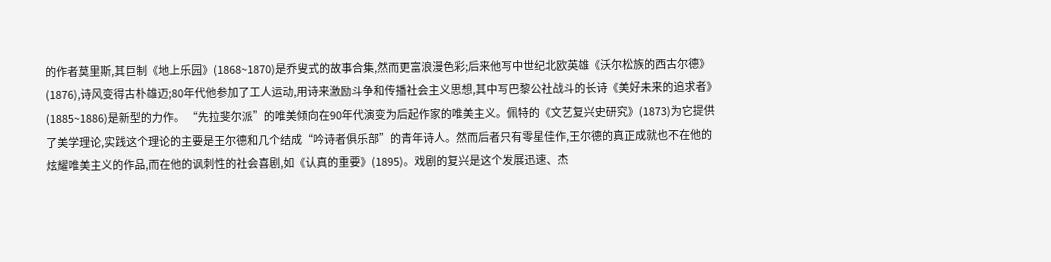的作者莫里斯,其巨制《地上乐园》(1868~1870)是乔叟式的故事合集,然而更富浪漫色彩;后来他写中世纪北欧英雄《沃尔松族的西古尔德》(1876),诗风变得古朴雄迈;80年代他参加了工人运动,用诗来激励斗争和传播社会主义思想,其中写巴黎公社战斗的长诗《美好未来的追求者》(1885~1886)是新型的力作。 “先拉斐尔派”的唯美倾向在90年代演变为后起作家的唯美主义。佩特的《文艺复兴史研究》(1873)为它提供了美学理论,实践这个理论的主要是王尔德和几个结成“吟诗者俱乐部”的青年诗人。然而后者只有零星佳作,王尔德的真正成就也不在他的炫耀唯美主义的作品,而在他的讽刺性的社会喜剧,如《认真的重要》(1895)。戏剧的复兴是这个发展迅速、杰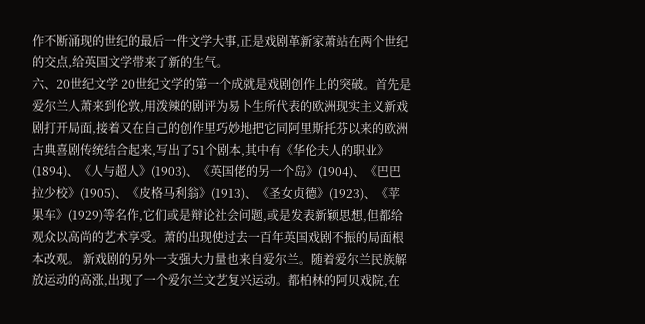作不断涌现的世纪的最后一件文学大事,正是戏剧革新家萧站在两个世纪的交点,给英国文学带来了新的生气。
六、20世纪文学 20世纪文学的第一个成就是戏剧创作上的突破。首先是爱尔兰人萧来到伦敦,用泼辣的剧评为易卜生所代表的欧洲现实主义新戏剧打开局面,接着又在自己的创作里巧妙地把它同阿里斯托芬以来的欧洲古典喜剧传统结合起来,写出了51个剧本,其中有《华伦夫人的职业》(1894)、《人与超人》(1903)、《英国佬的另一个岛》(1904)、《巴巴拉少校》(1905)、《皮格马利翁》(1913)、《圣女贞德》(1923)、《苹果车》(1929)等名作,它们或是辩论社会问题,或是发表新颖思想,但都给观众以高尚的艺术享受。萧的出现使过去一百年英国戏剧不振的局面根本改观。 新戏剧的另外一支强大力量也来自爱尔兰。随着爱尔兰民族解放运动的高涨,出现了一个爱尔兰文艺复兴运动。都柏林的阿贝戏院,在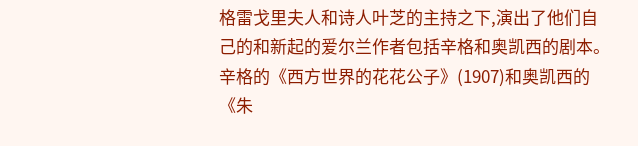格雷戈里夫人和诗人叶芝的主持之下,演出了他们自己的和新起的爱尔兰作者包括辛格和奥凯西的剧本。辛格的《西方世界的花花公子》(1907)和奥凯西的《朱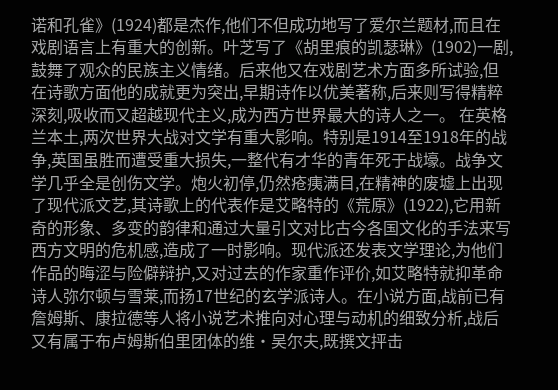诺和孔雀》(1924)都是杰作,他们不但成功地写了爱尔兰题材,而且在戏剧语言上有重大的创新。叶芝写了《胡里痕的凯瑟琳》(1902)一剧,鼓舞了观众的民族主义情绪。后来他又在戏剧艺术方面多所试验,但在诗歌方面他的成就更为突出,早期诗作以优美著称,后来则写得精粹深刻,吸收而又超越现代主义,成为西方世界最大的诗人之一。 在英格兰本土,两次世界大战对文学有重大影响。特别是1914至1918年的战争,英国虽胜而遭受重大损失,一整代有才华的青年死于战壕。战争文学几乎全是创伤文学。炮火初停,仍然疮痍满目,在精神的废墟上出现了现代派文艺,其诗歌上的代表作是艾略特的《荒原》(1922),它用新奇的形象、多变的韵律和通过大量引文对比古今各国文化的手法来写西方文明的危机感,造成了一时影响。现代派还发表文学理论,为他们作品的晦涩与险僻辩护,又对过去的作家重作评价,如艾略特就抑革命诗人弥尔顿与雪莱,而扬17世纪的玄学派诗人。在小说方面,战前已有詹姆斯、康拉德等人将小说艺术推向对心理与动机的细致分析,战后又有属于布卢姆斯伯里团体的维·吴尔夫,既撰文抨击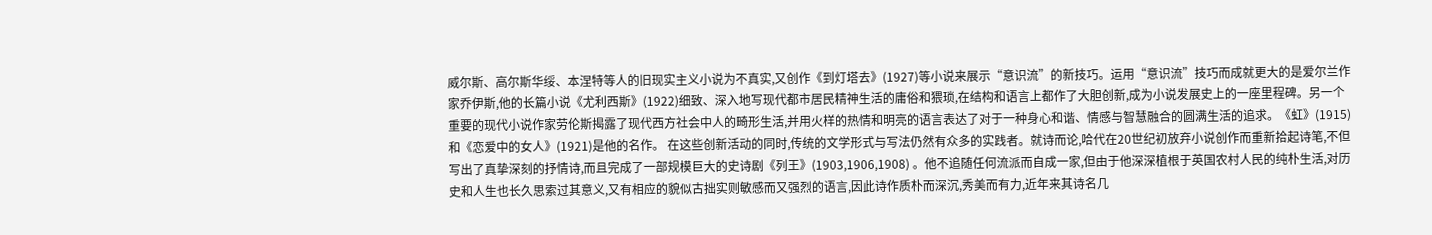威尔斯、高尔斯华绥、本涅特等人的旧现实主义小说为不真实,又创作《到灯塔去》(1927)等小说来展示“意识流”的新技巧。运用“意识流”技巧而成就更大的是爱尔兰作家乔伊斯,他的长篇小说《尤利西斯》(1922)细致、深入地写现代都市居民精神生活的庸俗和猥琐,在结构和语言上都作了大胆创新,成为小说发展史上的一座里程碑。另一个重要的现代小说作家劳伦斯揭露了现代西方社会中人的畸形生活,并用火样的热情和明亮的语言表达了对于一种身心和谐、情感与智慧融合的圆满生活的追求。《虹》(1915)和《恋爱中的女人》(1921)是他的名作。 在这些创新活动的同时,传统的文学形式与写法仍然有众多的实践者。就诗而论,哈代在20世纪初放弃小说创作而重新拾起诗笔,不但写出了真挚深刻的抒情诗,而且完成了一部规模巨大的史诗剧《列王》(1903,1906,1908) 。他不追随任何流派而自成一家,但由于他深深植根于英国农村人民的纯朴生活,对历史和人生也长久思索过其意义,又有相应的貌似古拙实则敏感而又强烈的语言,因此诗作质朴而深沉,秀美而有力,近年来其诗名几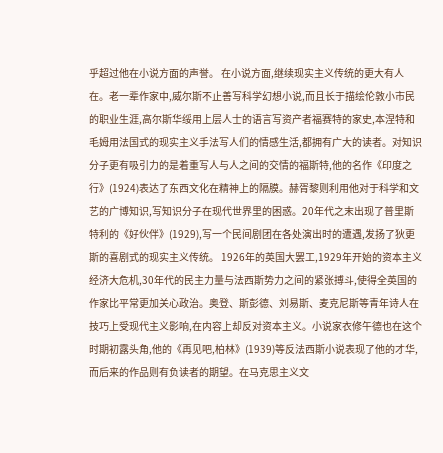乎超过他在小说方面的声誉。 在小说方面,继续现实主义传统的更大有人在。老一辈作家中,威尔斯不止善写科学幻想小说,而且长于描绘伦敦小市民的职业生涯,高尔斯华绥用上层人士的语言写资产者福赛特的家史,本涅特和毛姆用法国式的现实主义手法写人们的情感生活,都拥有广大的读者。对知识分子更有吸引力的是着重写人与人之间的交情的福斯特,他的名作《印度之行》(1924)表达了东西文化在精神上的隔膜。赫胥黎则利用他对于科学和文艺的广博知识,写知识分子在现代世界里的困惑。20年代之末出现了普里斯特利的《好伙伴》(1929),写一个民间剧团在各处演出时的遭遇,发扬了狄更斯的喜剧式的现实主义传统。 1926年的英国大罢工,1929年开始的资本主义经济大危机,30年代的民主力量与法西斯势力之间的紧张搏斗,使得全英国的作家比平常更加关心政治。奥登、斯彭德、刘易斯、麦克尼斯等青年诗人在技巧上受现代主义影响,在内容上却反对资本主义。小说家衣修午德也在这个时期初露头角,他的《再见吧,柏林》(1939)等反法西斯小说表现了他的才华,而后来的作品则有负读者的期望。在马克思主义文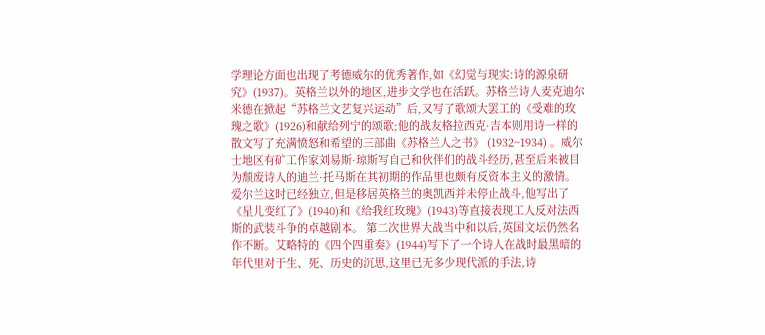学理论方面也出现了考德威尔的优秀著作,如《幻觉与现实:诗的源泉研究》(1937)。英格兰以外的地区,进步文学也在活跃。苏格兰诗人麦克迪尔米德在掀起“苏格兰文艺复兴运动”后,又写了歌颂大罢工的《受难的玫瑰之歌》(1926)和献给列宁的颂歌;他的战友格拉西克·吉本则用诗一样的散文写了充满愤怒和希望的三部曲《苏格兰人之书》 (1932~1934) 。威尔士地区有矿工作家刘易斯·琼斯写自己和伙伴们的战斗经历,甚至后来被目为颓废诗人的迪兰·托马斯在其初期的作品里也颇有反资本主义的激情。爱尔兰这时已经独立,但是移居英格兰的奥凯西并未停止战斗,他写出了《星儿变红了》(1940)和《给我红玫瑰》(1943)等直接表现工人反对法西斯的武装斗争的卓越剧本。 第二次世界大战当中和以后,英国文坛仍然名作不断。艾略特的《四个四重奏》(1944)写下了一个诗人在战时最黑暗的年代里对于生、死、历史的沉思,这里已无多少现代派的手法,诗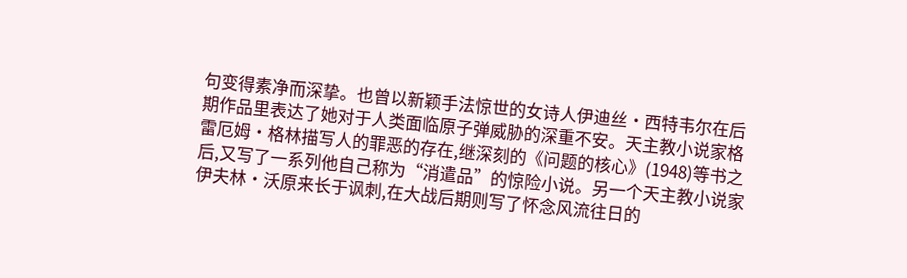句变得素净而深挚。也曾以新颖手法惊世的女诗人伊迪丝·西特韦尔在后期作品里表达了她对于人类面临原子弹威胁的深重不安。天主教小说家格雷厄姆·格林描写人的罪恶的存在,继深刻的《问题的核心》(1948)等书之后,又写了一系列他自己称为“消遣品”的惊险小说。另一个天主教小说家伊夫林·沃原来长于讽刺,在大战后期则写了怀念风流往日的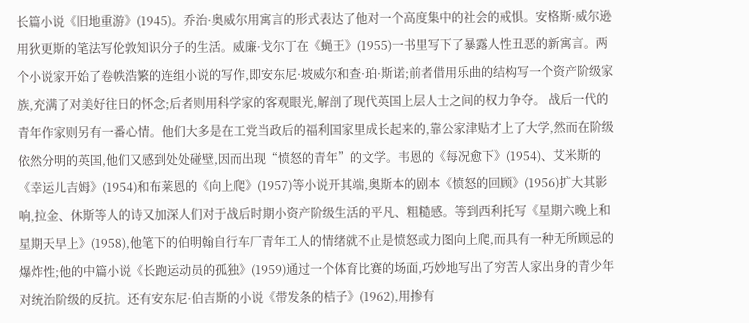长篇小说《旧地重游》(1945)。乔治·奥威尔用寓言的形式表达了他对一个高度集中的社会的戒惧。安格斯·威尔逊用狄更斯的笔法写伦敦知识分子的生活。威廉·戈尔丁在《蝇王》(1955)一书里写下了暴露人性丑恶的新寓言。两个小说家开始了卷帙浩繁的连组小说的写作,即安东尼·坡威尔和查·珀·斯诺;前者借用乐曲的结构写一个资产阶级家族,充满了对美好往日的怀念;后者则用科学家的客观眼光,解剖了现代英国上层人士之间的权力争夺。 战后一代的青年作家则另有一番心情。他们大多是在工党当政后的福利国家里成长起来的,靠公家津贴才上了大学,然而在阶级依然分明的英国,他们又感到处处碰壁,因而出现“愤怒的青年”的文学。韦恩的《每况愈下》(1954)、艾米斯的《幸运儿吉姆》(1954)和布莱恩的《向上爬》(1957)等小说开其端,奥斯本的剧本《愤怒的回顾》(1956)扩大其影响,拉金、休斯等人的诗又加深人们对于战后时期小资产阶级生活的平凡、粗糙感。等到西利托写《星期六晚上和星期天早上》(1958),他笔下的伯明翰自行车厂青年工人的情绪就不止是愤怒或力图向上爬,而具有一种无所顾忌的爆炸性;他的中篇小说《长跑运动员的孤独》(1959)通过一个体育比赛的场面,巧妙地写出了穷苦人家出身的青少年对统治阶级的反抗。还有安东尼·伯吉斯的小说《带发条的桔子》(1962),用掺有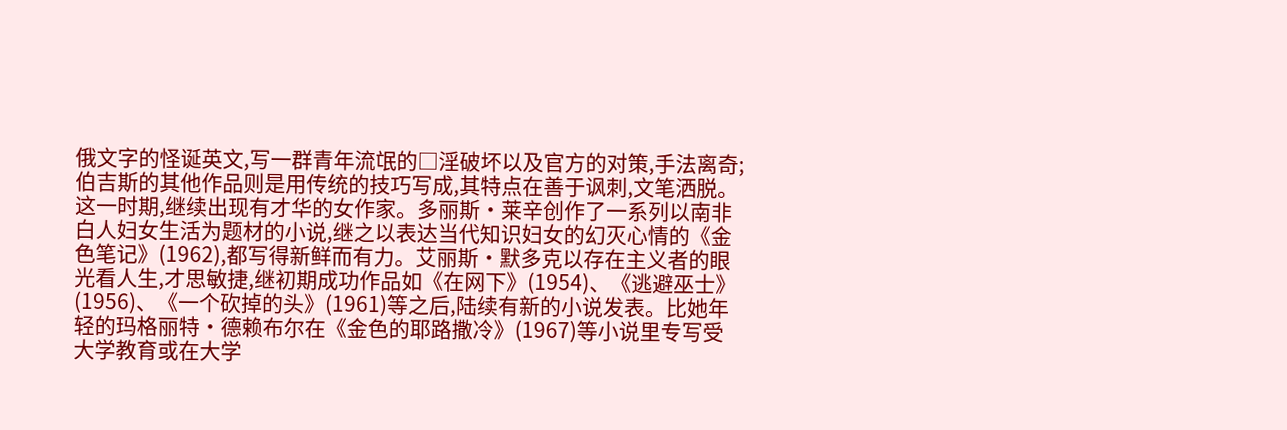俄文字的怪诞英文,写一群青年流氓的□淫破坏以及官方的对策,手法离奇;伯吉斯的其他作品则是用传统的技巧写成,其特点在善于讽刺,文笔洒脱。 这一时期,继续出现有才华的女作家。多丽斯·莱辛创作了一系列以南非白人妇女生活为题材的小说,继之以表达当代知识妇女的幻灭心情的《金色笔记》(1962),都写得新鲜而有力。艾丽斯·默多克以存在主义者的眼光看人生,才思敏捷,继初期成功作品如《在网下》(1954)、《逃避巫士》(1956)、《一个砍掉的头》(1961)等之后,陆续有新的小说发表。比她年轻的玛格丽特·德赖布尔在《金色的耶路撒冷》(1967)等小说里专写受大学教育或在大学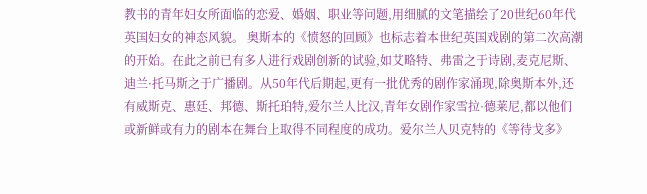教书的青年妇女所面临的恋爱、婚姻、职业等问题,用细腻的文笔描绘了20世纪60年代英国妇女的神态风貌。 奥斯本的《愤怒的回顾》也标志着本世纪英国戏剧的第二次高潮的开始。在此之前已有多人进行戏剧创新的试验,如艾略特、弗雷之于诗剧,麦克尼斯、迪兰·托马斯之于广播剧。从50年代后期起,更有一批优秀的剧作家涌现,除奥斯本外,还有威斯克、惠廷、邦德、斯托珀特,爱尔兰人比汉,青年女剧作家雪拉·德莱尼,都以他们或新鲜或有力的剧本在舞台上取得不同程度的成功。爱尔兰人贝克特的《等待戈多》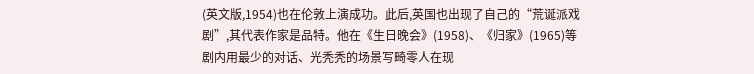(英文版,1954)也在伦敦上演成功。此后,英国也出现了自己的“荒诞派戏剧”,其代表作家是品特。他在《生日晚会》(1958)、《归家》(1965)等剧内用最少的对话、光秃秃的场景写畸零人在现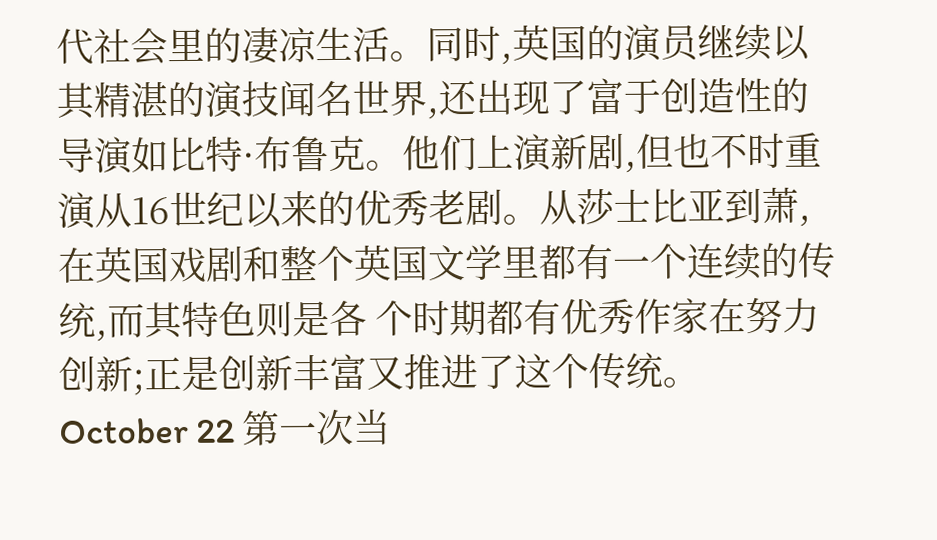代社会里的凄凉生活。同时,英国的演员继续以其精湛的演技闻名世界,还出现了富于创造性的导演如比特·布鲁克。他们上演新剧,但也不时重演从16世纪以来的优秀老剧。从莎士比亚到萧,在英国戏剧和整个英国文学里都有一个连续的传统,而其特色则是各 个时期都有优秀作家在努力创新;正是创新丰富又推进了这个传统。
October 22 第一次当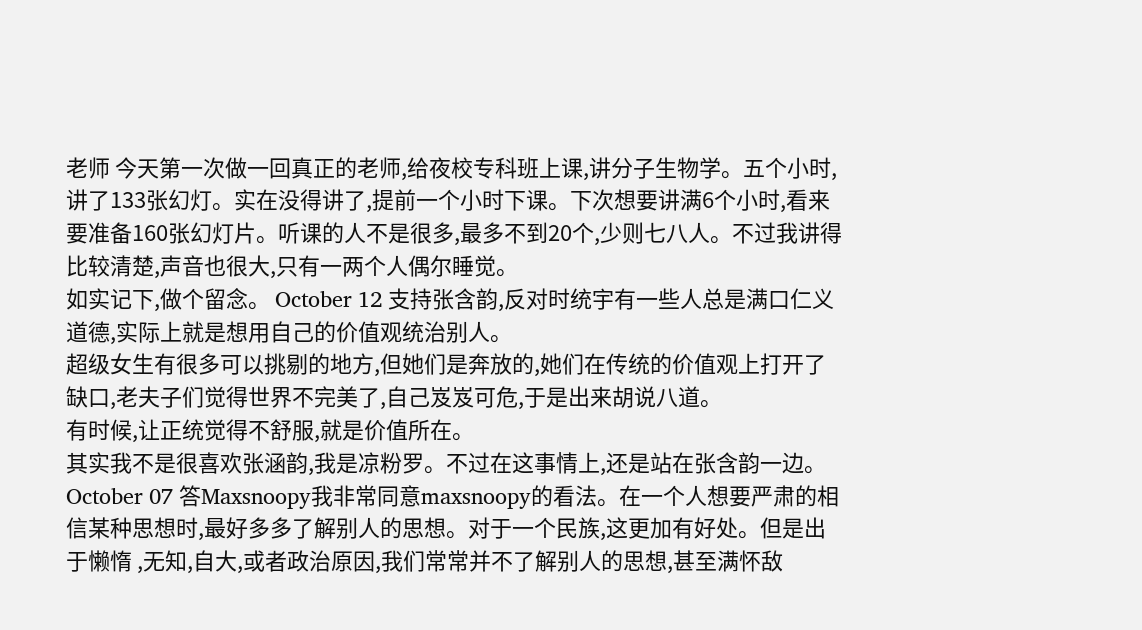老师 今天第一次做一回真正的老师,给夜校专科班上课,讲分子生物学。五个小时,讲了133张幻灯。实在没得讲了,提前一个小时下课。下次想要讲满6个小时,看来要准备160张幻灯片。听课的人不是很多,最多不到20个,少则七八人。不过我讲得比较清楚,声音也很大,只有一两个人偶尔睡觉。
如实记下,做个留念。 October 12 支持张含韵,反对时统宇有一些人总是满口仁义道德,实际上就是想用自己的价值观统治别人。
超级女生有很多可以挑剔的地方,但她们是奔放的,她们在传统的价值观上打开了缺口,老夫子们觉得世界不完美了,自己岌岌可危,于是出来胡说八道。
有时候,让正统觉得不舒服,就是价值所在。
其实我不是很喜欢张涵韵,我是凉粉罗。不过在这事情上,还是站在张含韵一边。 October 07 答Maxsnoopy我非常同意maxsnoopy的看法。在一个人想要严肃的相信某种思想时,最好多多了解别人的思想。对于一个民族,这更加有好处。但是出于懒惰 ,无知,自大,或者政治原因,我们常常并不了解别人的思想,甚至满怀敌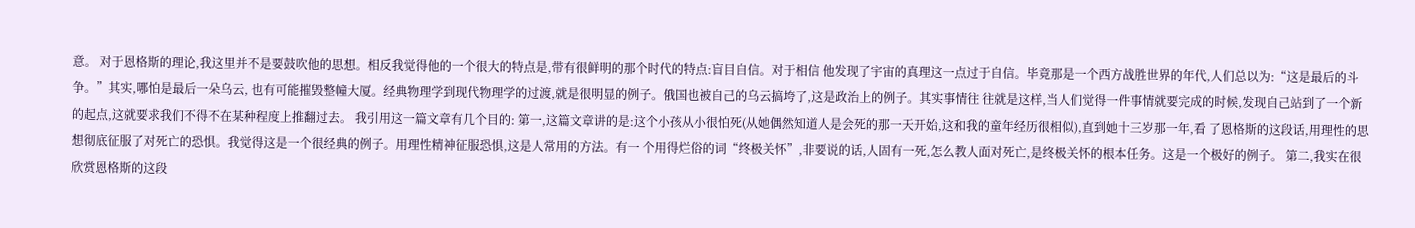意。 对于恩格斯的理论,我这里并不是要鼓吹他的思想。相反我觉得他的一个很大的特点是,带有很鲜明的那个时代的特点:盲目自信。对于相信 他发现了宇宙的真理这一点过于自信。毕竟那是一个西方战胜世界的年代,人们总以为:“这是最后的斗争。”其实,哪怕是最后一朵乌云, 也有可能摧毁整幢大厦。经典物理学到现代物理学的过渡,就是很明显的例子。俄国也被自己的乌云搞垮了,这是政治上的例子。其实事情往 往就是这样,当人们觉得一件事情就要完成的时候,发现自己站到了一个新的起点,这就要求我们不得不在某种程度上推翻过去。 我引用这一篇文章有几个目的: 第一,这篇文章讲的是:这个小孩从小很怕死(从她偶然知道人是会死的那一天开始,这和我的童年经历很相似),直到她十三岁那一年,看 了恩格斯的这段话,用理性的思想彻底征服了对死亡的恐惧。我觉得这是一个很经典的例子。用理性精神征服恐惧,这是人常用的方法。有一 个用得烂俗的词“终极关怀”,非要说的话,人固有一死,怎么教人面对死亡,是终极关怀的根本任务。这是一个极好的例子。 第二,我实在很欣赏恩格斯的这段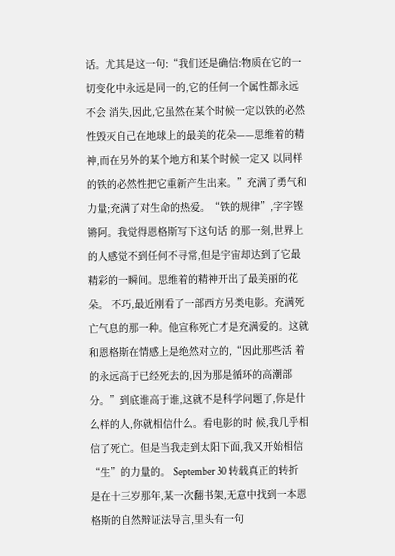话。尤其是这一句:“我们还是确信:物质在它的一切变化中永远是同一的,它的任何一个属性都永远不会 消失,因此,它虽然在某个时候一定以铁的必然性毁灭自己在地球上的最美的花朵——思维着的精神,而在另外的某个地方和某个时候一定又 以同样的铁的必然性把它重新产生出来。”充满了勇气和力量;充满了对生命的热爱。“铁的规律”,字字铿锵阿。我觉得恩格斯写下这句话 的那一刻,世界上的人感觉不到任何不寻常,但是宇宙却达到了它最精彩的一瞬间。思维着的精神开出了最美丽的花朵。 不巧,最近刚看了一部西方另类电影。充满死亡气息的那一种。他宣称死亡才是充满爱的。这就和恩格斯在情感上是绝然对立的,“因此那些活 着的永远高于已经死去的,因为那是循环的高潮部分。”到底谁高于谁,这就不是科学问题了,你是什么样的人,你就相信什么。看电影的时 候,我几乎相信了死亡。但是当我走到太阳下面,我又开始相信“生”的力量的。 September 30 转载真正的转折是在十三岁那年,某一次翻书架,无意中找到一本恩格斯的自然辩证法导言,里头有一句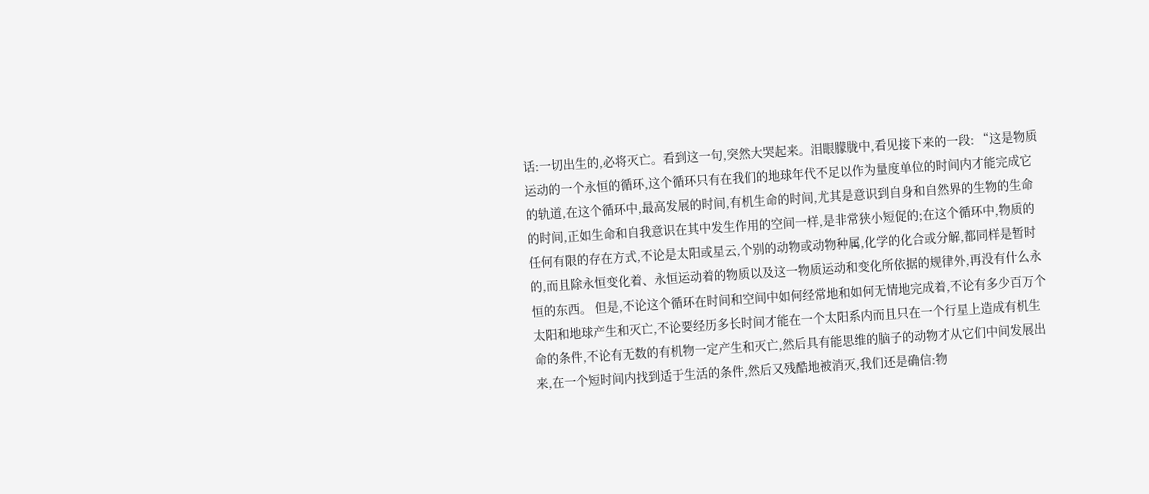话:一切出生的,必将灭亡。看到这一句,突然大哭起来。泪眼朦胧中,看见接下来的一段: “这是物质运动的一个永恒的循环,这个循环只有在我们的地球年代不足以作为量度单位的时间内才能完成它的轨道,在这个循环中,最高发展的时间,有机生命的时间,尤其是意识到自身和自然界的生物的生命的时间,正如生命和自我意识在其中发生作用的空间一样,是非常狭小短促的;在这个循环中,物质的任何有限的存在方式,不论是太阳或星云,个别的动物或动物种属,化学的化合或分解,都同样是暂时的,而且除永恒变化着、永恒运动着的物质以及这一物质运动和变化所依据的规律外,再没有什么永恒的东西。 但是,不论这个循环在时间和空间中如何经常地和如何无情地完成着,不论有多少百万个太阳和地球产生和灭亡,不论要经历多长时间才能在一个太阳系内而且只在一个行星上造成有机生命的条件,不论有无数的有机物一定产生和灭亡,然后具有能思维的脑子的动物才从它们中间发展出来,在一个短时间内找到适于生活的条件,然后又残酷地被消灭,我们还是确信:物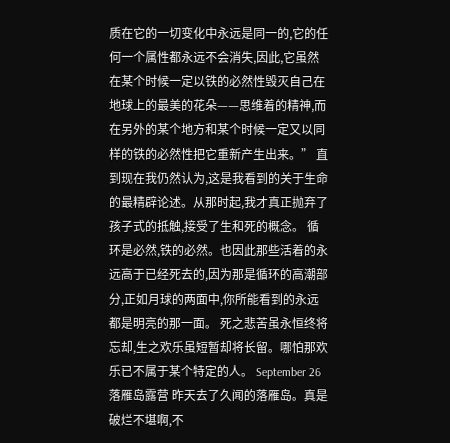质在它的一切变化中永远是同一的,它的任何一个属性都永远不会消失,因此,它虽然在某个时候一定以铁的必然性毁灭自己在地球上的最美的花朵——思维着的精神,而在另外的某个地方和某个时候一定又以同样的铁的必然性把它重新产生出来。” 直到现在我仍然认为,这是我看到的关于生命的最精辟论述。从那时起,我才真正抛弃了孩子式的抵触,接受了生和死的概念。 循环是必然,铁的必然。也因此那些活着的永远高于已经死去的,因为那是循环的高潮部分,正如月球的两面中,你所能看到的永远都是明亮的那一面。 死之悲苦虽永恒终将忘却,生之欢乐虽短暂却将长留。哪怕那欢乐已不属于某个特定的人。 September 26 落雁岛露营 昨天去了久闻的落雁岛。真是破烂不堪啊,不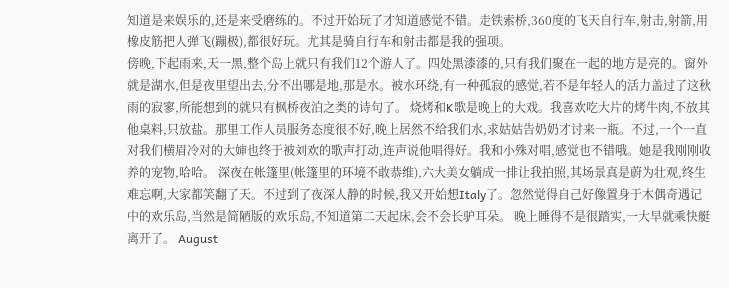知道是来娱乐的,还是来受磨练的。不过开始玩了才知道感觉不错。走铁索桥,360度的飞天自行车,射击,射箭,用橡皮筋把人弹飞(蹦极),都很好玩。尤其是骑自行车和射击都是我的强项。
傍晚,下起雨来,天一黑,整个岛上就只有我们12个游人了。四处黑漆漆的,只有我们聚在一起的地方是亮的。窗外就是湖水,但是夜里望出去,分不出哪是地,那是水。被水环绕,有一种孤寂的感觉,若不是年轻人的活力盖过了这秋雨的寂寥,所能想到的就只有枫桥夜泊之类的诗句了。 烧烤和K歌是晚上的大戏。我喜欢吃大片的烤牛肉,不放其他桌料,只放盐。那里工作人员服务态度很不好,晚上居然不给我们水,求姑姑告奶奶才讨来一瓶。不过,一个一直对我们横眉冷对的大婶也终于被刘欢的歌声打动,连声说他唱得好。我和小殊对唱,感觉也不错哦。她是我刚刚收养的宠物,哈哈。 深夜在帐篷里(帐篷里的环境不敢恭维),六大美女躺成一排让我拍照,其场景真是蔚为壮观,终生难忘啊,大家都笑翻了天。不过到了夜深人静的时候,我又开始想Italy了。忽然觉得自己好像置身于木偶奇遇记中的欢乐岛,当然是简陋版的欢乐岛,不知道第二天起床,会不会长驴耳朵。 晚上睡得不是很踏实,一大早就乘快艇离开了。 August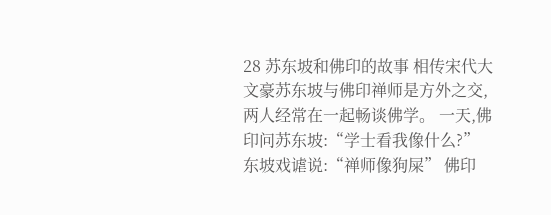28 苏东坡和佛印的故事 相传宋代大文豪苏东坡与佛印禅师是方外之交,两人经常在一起畅谈佛学。 一天,佛印问苏东坡:“学士看我像什么?” 东坡戏谑说:“禅师像狗屎” 佛印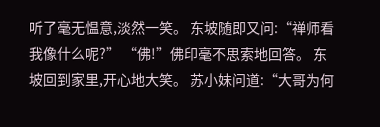听了毫无愠意,淡然一笑。 东坡随即又问:“禅师看我像什么呢?” “佛!”佛印毫不思索地回答。 东坡回到家里,开心地大笑。 苏小妹问道:“大哥为何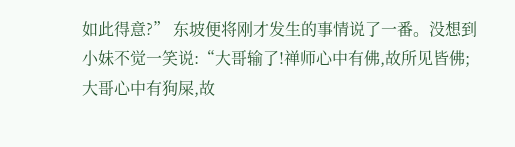如此得意?” 东坡便将刚才发生的事情说了一番。没想到小妹不觉一笑说:“大哥输了!禅师心中有佛,故所见皆佛;大哥心中有狗屎,故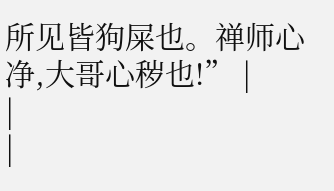所见皆狗屎也。禅师心净,大哥心秽也!” |
|
|